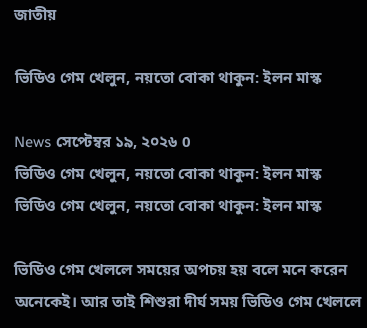জাতীয়

ভিডিও গেম খেলুন, নয়তো বোকা থাকুন: ইলন মাস্ক

News সেপ্টেম্বর ১৯, ২০২৬ 0
ভিডিও গেম খেলুন, নয়তো বোকা থাকুন: ইলন মাস্ক
ভিডিও গেম খেলুন, নয়তো বোকা থাকুন: ইলন মাস্ক

ভিডিও গেম খেললে সময়ের অপচয় হয় বলে মনে করেন অনেকেই। আর তাই শিশুরা দীর্ঘ সময় ভিডিও গেম খেললে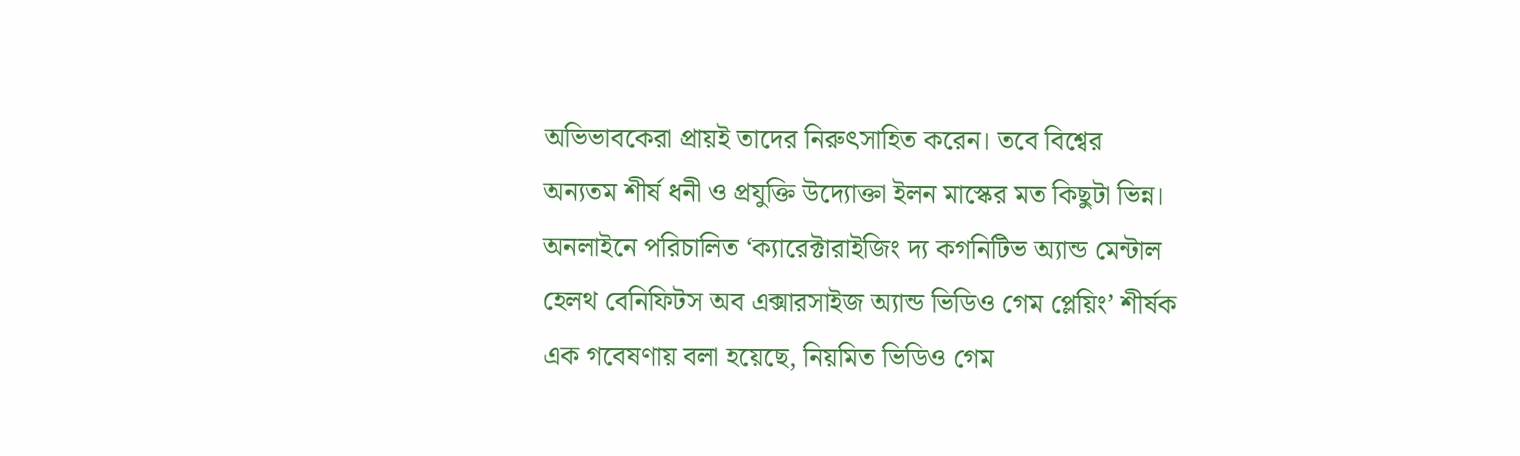অভিভাবকেরা প্রায়ই তাদের নিরুৎসাহিত করেন। তবে বিশ্বের অন্যতম শীর্ষ ধনী ও প্রযুক্তি উদ্যোক্তা ইলন মাস্কের মত কিছুটা ভিন্ন। অনলাইনে পরিচালিত ‘ক্যারেক্টারাইজিং দ্য কগনিটিভ অ্যান্ড মেন্টাল হেলথ বেনিফিটস অব এক্সারসাইজ অ্যান্ড ভিডিও গেম প্লেয়িং’ শীর্ষক এক গবেষণায় বলা হয়েছে, নিয়মিত ভিডিও গেম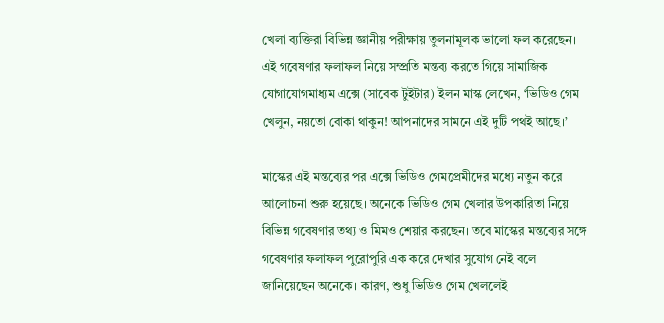খেলা ব্যক্তিরা বিভিন্ন জ্ঞানীয় পরীক্ষায় তুলনামূলক ভালো ফল করেছেন। এই গবেষণার ফলাফল নিয়ে সম্প্রতি মন্তব্য করতে গিয়ে সামাজিক যোগাযোগমাধ্যম এক্সে (সাবেক টুইটার) ইলন মাস্ক লেখেন, ‘ভিডিও গেম খেলুন, নয়তো বোকা থাকুন! আপনাদের সামনে এই দুটি পথই আছে।’

মাস্কের এই মন্তব্যের পর এক্সে ভিডিও গেমপ্রেমীদের মধ্যে নতুন করে আলোচনা শুরু হয়েছে। অনেকে ভিডিও গেম খেলার উপকারিতা নিয়ে বিভিন্ন গবেষণার তথ্য ও মিমও শেয়ার করছেন। তবে মাস্কের মন্তব্যের সঙ্গে গবেষণার ফলাফল পুরোপুরি এক করে দেখার সুযোগ নেই বলে জানিয়েছেন অনেকে। কারণ, শুধু ভিডিও গেম খেললেই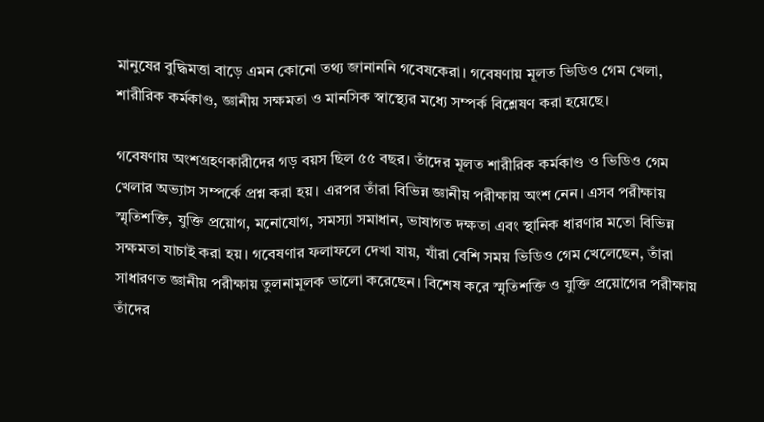মানুষের বুদ্ধিমত্তা বাড়ে এমন কোনো তথ্য জানাননি গবেষকেরা। গবেষণায় মূলত ভিডিও গেম খেলা, শারীরিক কর্মকাণ্ড, জ্ঞানীয় সক্ষমতা ও মানসিক স্বাস্থ্যের মধ্যে সম্পর্ক বিশ্লেষণ করা হয়েছে।

গবেষণায় অংশগ্রহণকারীদের গড় বয়স ছিল ৫৫ বছর। তাঁদের মূলত শারীরিক কর্মকাণ্ড ও ভিডিও গেম খেলার অভ্যাস সম্পর্কে প্রশ্ন করা হয়। এরপর তাঁরা বিভিন্ন জ্ঞানীয় পরীক্ষায় অংশ নেন। এসব পরীক্ষায় স্মৃতিশক্তি, যুক্তি প্রয়োগ, মনোযোগ, সমস্যা সমাধান, ভাষাগত দক্ষতা এবং স্থানিক ধারণার মতো বিভিন্ন সক্ষমতা যাচাই করা হয়। গবেষণার ফলাফলে দেখা যায়, যাঁরা বেশি সময় ভিডিও গেম খেলেছেন, তাঁরা সাধারণত জ্ঞানীয় পরীক্ষায় তুলনামূলক ভালো করেছেন। বিশেষ করে স্মৃতিশক্তি ও যুক্তি প্রয়োগের পরীক্ষায় তাঁদের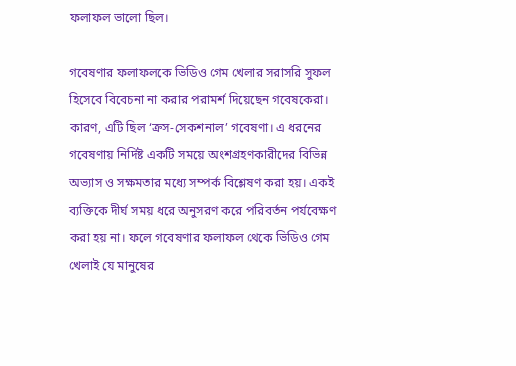ফলাফল ভালো ছিল।

গবেষণার ফলাফলকে ভিডিও গেম খেলার সরাসরি সুফল হিসেবে বিবেচনা না করার পরামর্শ দিয়েছেন গবেষকেরা। কারণ, এটি ছিল ‘ক্রস-সেকশনাল’ গবেষণা। এ ধরনের গবেষণায় নির্দিষ্ট একটি সময়ে অংশগ্রহণকারীদের বিভিন্ন অভ্যাস ও সক্ষমতার মধ্যে সম্পর্ক বিশ্লেষণ করা হয়। একই ব্যক্তিকে দীর্ঘ সময় ধরে অনুসরণ করে পরিবর্তন পর্যবেক্ষণ করা হয় না। ফলে গবেষণার ফলাফল থেকে ভিডিও গেম খেলাই যে মানুষের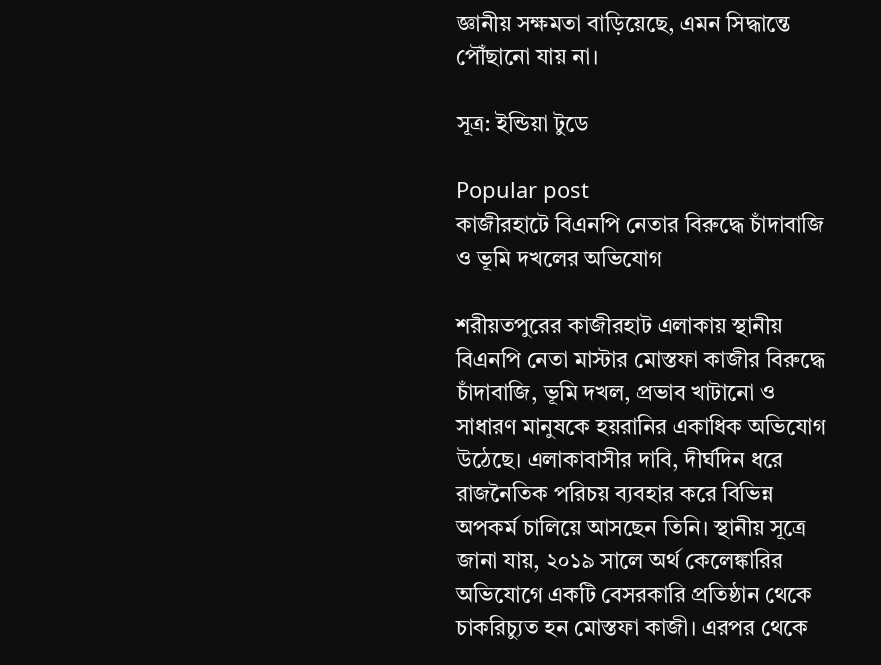জ্ঞানীয় সক্ষমতা বাড়িয়েছে, এমন সিদ্ধান্তে পৌঁছানো যায় না।

সূত্র: ইন্ডিয়া টুডে

Popular post
কাজীরহাটে বিএনপি নেতার বিরুদ্ধে চাঁদাবাজি ও ভূমি দখলের অভিযোগ

শরীয়তপুরের কাজীরহাট এলাকায় স্থানীয় বিএনপি নেতা মাস্টার মোস্তফা কাজীর বিরুদ্ধে চাঁদাবাজি, ভূমি দখল, প্রভাব খাটানো ও সাধারণ মানুষকে হয়রানির একাধিক অভিযোগ উঠেছে। এলাকাবাসীর দাবি, দীর্ঘদিন ধরে রাজনৈতিক পরিচয় ব্যবহার করে বিভিন্ন অপকর্ম চালিয়ে আসছেন তিনি। স্থানীয় সূত্রে জানা যায়, ২০১৯ সালে অর্থ কেলেঙ্কারির অভিযোগে একটি বেসরকারি প্রতিষ্ঠান থেকে চাকরিচ্যুত হন মোস্তফা কাজী। এরপর থেকে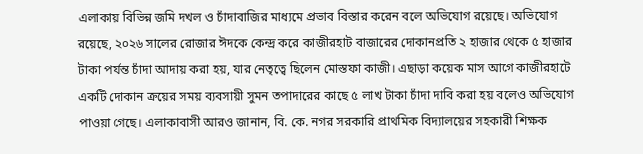এলাকায় বিভিন্ন জমি দখল ও চাঁদাবাজির মাধ্যমে প্রভাব বিস্তার করেন বলে অভিযোগ রয়েছে। অভিযোগ রয়েছে, ২০২৬ সালের রোজার ঈদকে কেন্দ্র করে কাজীরহাট বাজারের দোকানপ্রতি ২ হাজার থেকে ৫ হাজার টাকা পর্যন্ত চাঁদা আদায় করা হয়, যার নেতৃত্বে ছিলেন মোস্তফা কাজী। এছাড়া কয়েক মাস আগে কাজীরহাটে একটি দোকান ক্রয়ের সময় ব্যবসায়ী সুমন তপাদারের কাছে ৫ লাখ টাকা চাঁদা দাবি করা হয় বলেও অভিযোগ পাওয়া গেছে। এলাকাবাসী আরও জানান, বি. কে. নগর সরকারি প্রাথমিক বিদ্যালয়ের সহকারী শিক্ষক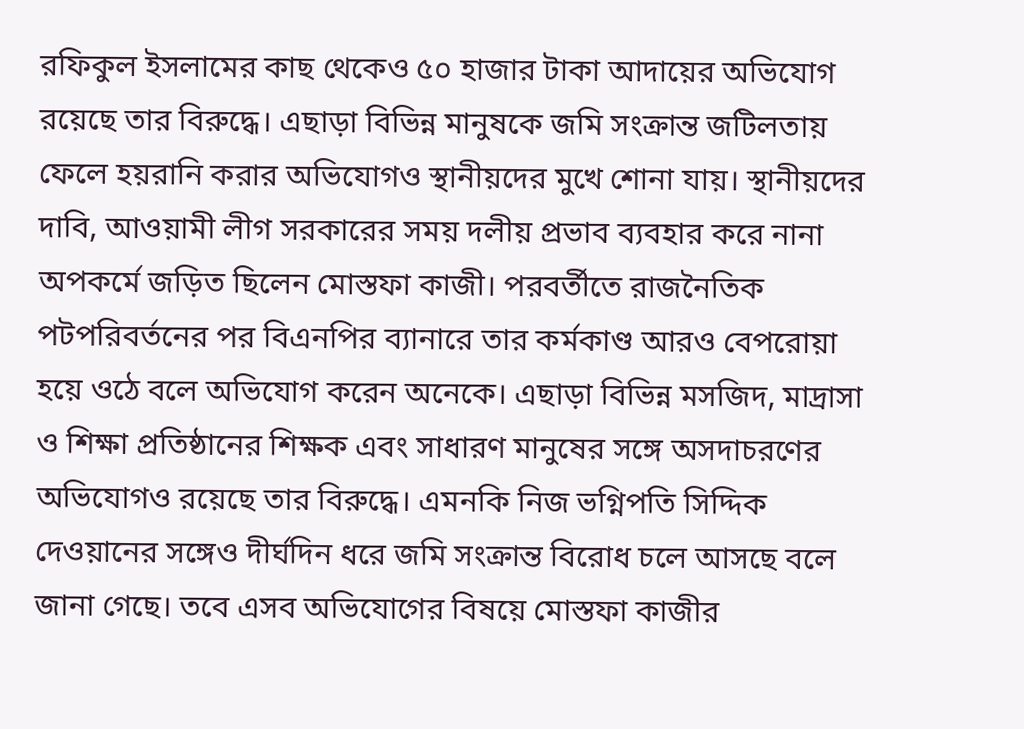রফিকুল ইসলামের কাছ থেকেও ৫০ হাজার টাকা আদায়ের অভিযোগ রয়েছে তার বিরুদ্ধে। এছাড়া বিভিন্ন মানুষকে জমি সংক্রান্ত জটিলতায় ফেলে হয়রানি করার অভিযোগও স্থানীয়দের মুখে শোনা যায়। স্থানীয়দের দাবি, আওয়ামী লীগ সরকারের সময় দলীয় প্রভাব ব্যবহার করে নানা অপকর্মে জড়িত ছিলেন মোস্তফা কাজী। পরবর্তীতে রাজনৈতিক পটপরিবর্তনের পর বিএনপির ব্যানারে তার কর্মকাণ্ড আরও বেপরোয়া হয়ে ওঠে বলে অভিযোগ করেন অনেকে। এছাড়া বিভিন্ন মসজিদ, মাদ্রাসা ও শিক্ষা প্রতিষ্ঠানের শিক্ষক এবং সাধারণ মানুষের সঙ্গে অসদাচরণের অভিযোগও রয়েছে তার বিরুদ্ধে। এমনকি নিজ ভগ্নিপতি সিদ্দিক দেওয়ানের সঙ্গেও দীর্ঘদিন ধরে জমি সংক্রান্ত বিরোধ চলে আসছে বলে জানা গেছে। তবে এসব অভিযোগের বিষয়ে মোস্তফা কাজীর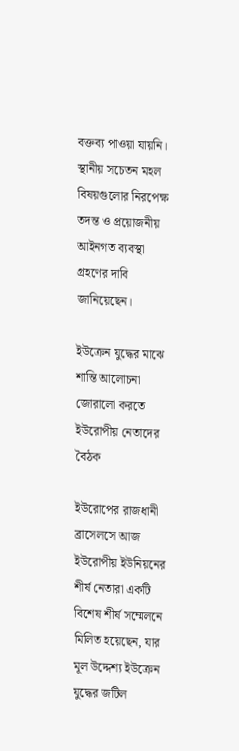বক্তব্য পাওয়া যায়নি। স্থানীয় সচেতন মহল বিষয়গুলোর নিরপেক্ষ তদন্ত ও প্রয়োজনীয় আইনগত ব্যবস্থা গ্রহণের দাবি জানিয়েছেন।

ইউক্রেন যুদ্ধের মাঝে শান্তি আলোচনা জোরালো করতে ইউরোপীয় নেতাদের বৈঠক

ইউরোপের রাজধানী ব্রাসেলসে আজ ইউরোপীয় ইউনিয়নের শীর্ষ নেতারা একটি বিশেষ শীর্ষ সম্মেলনে মিলিত হয়েছেন, যার মূল উদ্দেশ্য ইউক্রেন যুদ্ধের জটিল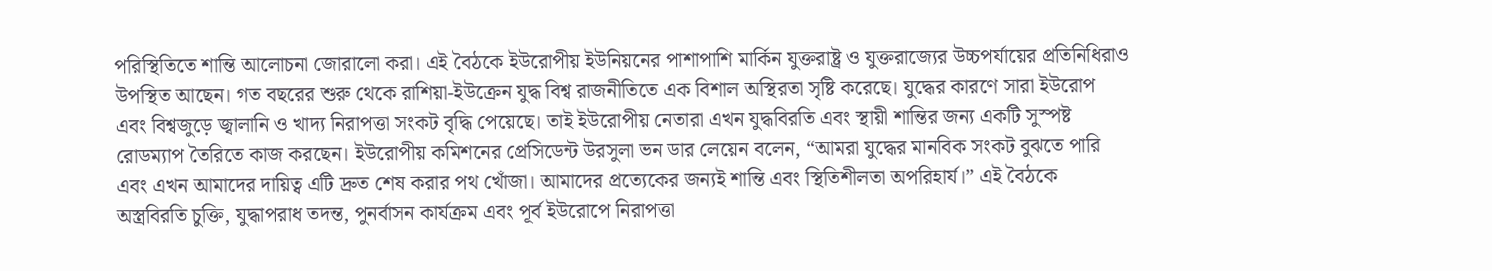পরিস্থিতিতে শান্তি আলোচনা জোরালো করা। এই বৈঠকে ইউরোপীয় ইউনিয়নের পাশাপাশি মার্কিন যুক্তরাষ্ট্র ও যুক্তরাজ্যের উচ্চপর্যায়ের প্রতিনিধিরাও উপস্থিত আছেন। গত বছরের শুরু থেকে রাশিয়া-ইউক্রেন যুদ্ধ বিশ্ব রাজনীতিতে এক বিশাল অস্থিরতা সৃষ্টি করেছে। যুদ্ধের কারণে সারা ইউরোপ এবং বিশ্বজুড়ে জ্বালানি ও খাদ্য নিরাপত্তা সংকট বৃদ্ধি পেয়েছে। তাই ইউরোপীয় নেতারা এখন যুদ্ধবিরতি এবং স্থায়ী শান্তির জন্য একটি সুস্পষ্ট রোডম্যাপ তৈরিতে কাজ করছেন। ইউরোপীয় কমিশনের প্রেসিডেন্ট উরসুলা ভন ডার লেয়েন বলেন, “আমরা যুদ্ধের মানবিক সংকট বুঝতে পারি এবং এখন আমাদের দায়িত্ব এটি দ্রুত শেষ করার পথ খোঁজা। আমাদের প্রত্যেকের জন্যই শান্তি এবং স্থিতিশীলতা অপরিহার্য।” এই বৈঠকে অস্ত্রবিরতি চুক্তি, যুদ্ধাপরাধ তদন্ত, পুনর্বাসন কার্যক্রম এবং পূর্ব ইউরোপে নিরাপত্তা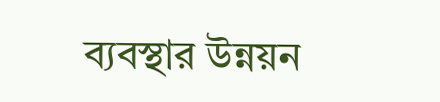ব্যবস্থার উন্নয়ন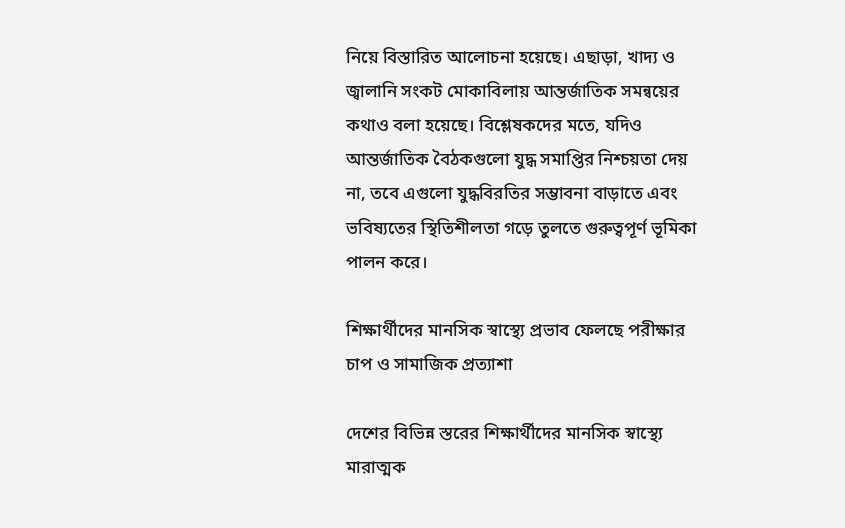নিয়ে বিস্তারিত আলোচনা হয়েছে। এছাড়া, খাদ্য ও জ্বালানি সংকট মোকাবিলায় আন্তর্জাতিক সমন্বয়ের কথাও বলা হয়েছে। বিশ্লেষকদের মতে, যদিও আন্তর্জাতিক বৈঠকগুলো যুদ্ধ সমাপ্তির নিশ্চয়তা দেয় না, তবে এগুলো যুদ্ধবিরতির সম্ভাবনা বাড়াতে এবং ভবিষ্যতের স্থিতিশীলতা গড়ে তুলতে গুরুত্বপূর্ণ ভূমিকা পালন করে।

শিক্ষার্থীদের মানসিক স্বাস্থ্যে প্রভাব ফেলছে পরীক্ষার চাপ ও সামাজিক প্রত্যাশা

দেশের বিভিন্ন স্তরের শিক্ষার্থীদের মানসিক স্বাস্থ্যে মারাত্মক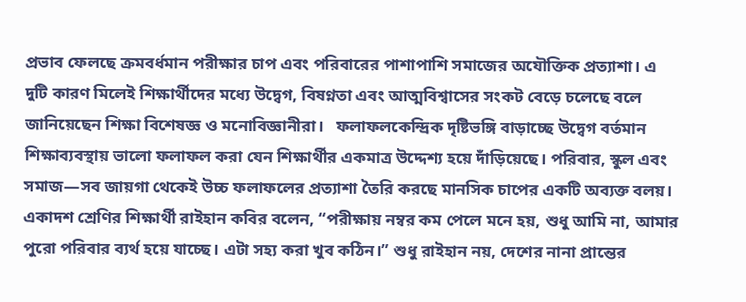প্রভাব ফেলছে ক্রমবর্ধমান পরীক্ষার চাপ এবং পরিবারের পাশাপাশি সমাজের অযৌক্তিক প্রত্যাশা। এ দুটি কারণ মিলেই শিক্ষার্থীদের মধ্যে উদ্বেগ, বিষণ্নতা এবং আত্মবিশ্বাসের সংকট বেড়ে চলেছে বলে জানিয়েছেন শিক্ষা বিশেষজ্ঞ ও মনোবিজ্ঞানীরা।   ফলাফলকেন্দ্রিক দৃষ্টিভঙ্গি বাড়াচ্ছে উদ্বেগ বর্তমান শিক্ষাব্যবস্থায় ভালো ফলাফল করা যেন শিক্ষার্থীর একমাত্র উদ্দেশ্য হয়ে দাঁড়িয়েছে। পরিবার, স্কুল এবং সমাজ—সব জায়গা থেকেই উচ্চ ফলাফলের প্রত্যাশা তৈরি করছে মানসিক চাপের একটি অব্যক্ত বলয়। একাদশ শ্রেণির শিক্ষার্থী রাইহান কবির বলেন, “পরীক্ষায় নম্বর কম পেলে মনে হয়, শুধু আমি না, আমার পুরো পরিবার ব্যর্থ হয়ে যাচ্ছে। এটা সহ্য করা খুব কঠিন।” শুধু রাইহান নয়, দেশের নানা প্রান্তের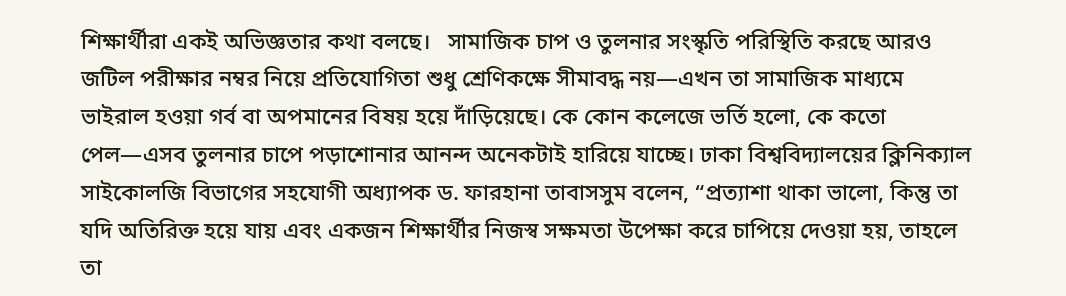শিক্ষার্থীরা একই অভিজ্ঞতার কথা বলছে।   সামাজিক চাপ ও তুলনার সংস্কৃতি পরিস্থিতি করছে আরও জটিল পরীক্ষার নম্বর নিয়ে প্রতিযোগিতা শুধু শ্রেণিকক্ষে সীমাবদ্ধ নয়—এখন তা সামাজিক মাধ্যমে ভাইরাল হওয়া গর্ব বা অপমানের বিষয় হয়ে দাঁড়িয়েছে। কে কোন কলেজে ভর্তি হলো, কে কতো পেল—এসব তুলনার চাপে পড়াশোনার আনন্দ অনেকটাই হারিয়ে যাচ্ছে। ঢাকা বিশ্ববিদ্যালয়ের ক্লিনিক্যাল সাইকোলজি বিভাগের সহযোগী অধ্যাপক ড. ফারহানা তাবাসসুম বলেন, “প্রত্যাশা থাকা ভালো, কিন্তু তা যদি অতিরিক্ত হয়ে যায় এবং একজন শিক্ষার্থীর নিজস্ব সক্ষমতা উপেক্ষা করে চাপিয়ে দেওয়া হয়, তাহলে তা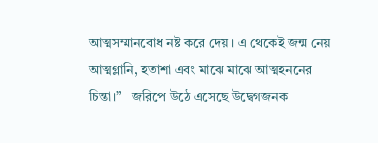আত্মসম্মানবোধ নষ্ট করে দেয়। এ থেকেই জন্ম নেয় আত্মগ্লানি, হতাশা এবং মাঝে মাঝে আত্মহননের চিন্তা।”   জরিপে উঠে এসেছে উদ্বেগজনক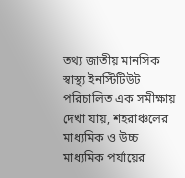তথ্য জাতীয় মানসিক স্বাস্থ্য ইনস্টিটিউট পরিচালিত এক সমীক্ষায় দেখা যায়, শহরাঞ্চলের মাধ্যমিক ও উচ্চ মাধ্যমিক পর্যায়ের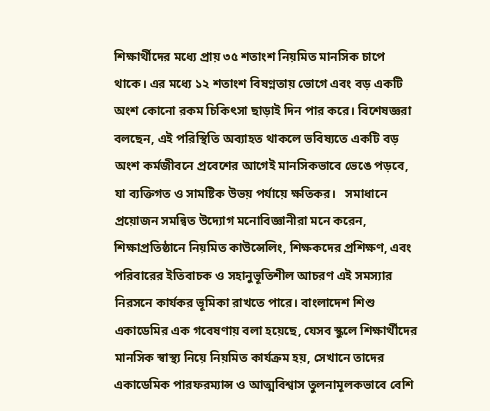শিক্ষার্থীদের মধ্যে প্রায় ৩৫ শতাংশ নিয়মিত মানসিক চাপে থাকে। এর মধ্যে ১২ শতাংশ বিষণ্নতায় ভোগে এবং বড় একটি অংশ কোনো রকম চিকিৎসা ছাড়াই দিন পার করে। বিশেষজ্ঞরা বলছেন, এই পরিস্থিতি অব্যাহত থাকলে ভবিষ্যতে একটি বড় অংশ কর্মজীবনে প্রবেশের আগেই মানসিকভাবে ভেঙে পড়বে, যা ব্যক্তিগত ও সামষ্টিক উভয় পর্যায়ে ক্ষতিকর।   সমাধানে প্রয়োজন সমন্বিত উদ্যোগ মনোবিজ্ঞানীরা মনে করেন, শিক্ষাপ্রতিষ্ঠানে নিয়মিত কাউন্সেলিং, শিক্ষকদের প্রশিক্ষণ, এবং পরিবারের ইতিবাচক ও সহানুভূতিশীল আচরণ এই সমস্যার নিরসনে কার্যকর ভূমিকা রাখতে পারে। বাংলাদেশ শিশু একাডেমির এক গবেষণায় বলা হয়েছে, যেসব স্কুলে শিক্ষার্থীদের মানসিক স্বাস্থ্য নিয়ে নিয়মিত কার্যক্রম হয়, সেখানে তাদের একাডেমিক পারফরম্যান্স ও আত্মবিশ্বাস তুলনামূলকভাবে বেশি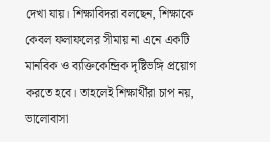দেখা যায়। শিক্ষাবিদরা বলছেন, শিক্ষাকে কেবল ফলাফলের সীমায় না এনে একটি মানবিক ও ব্যক্তিকেন্দ্রিক দৃষ্টিভঙ্গি প্রয়োগ করতে হবে। তাহলেই শিক্ষার্থীরা চাপ নয়, ভালোবাসা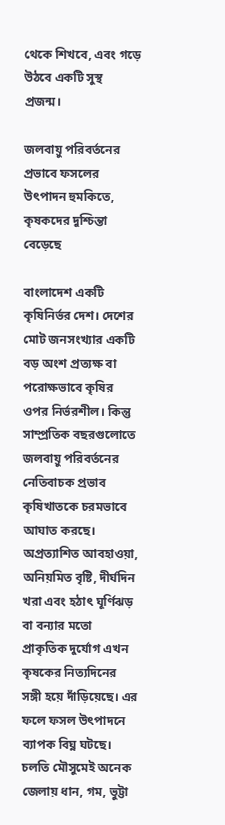থেকে শিখবে, এবং গড়ে উঠবে একটি সুস্থ প্রজন্ম।

জলবায়ু পরিবর্তনের প্রভাবে ফসলের উৎপাদন হুমকিতে, কৃষকদের দুশ্চিন্তা বেড়েছে

বাংলাদেশ একটি কৃষিনির্ভর দেশ। দেশের মোট জনসংখ্যার একটি বড় অংশ প্রত্যক্ষ বা পরোক্ষভাবে কৃষির ওপর নির্ভরশীল। কিন্তু সাম্প্রতিক বছরগুলোতে জলবায়ু পরিবর্তনের নেতিবাচক প্রভাব কৃষিখাতকে চরমভাবে আঘাত করছে। অপ্রত্যাশিত আবহাওয়া, অনিয়মিত বৃষ্টি, দীর্ঘদিন খরা এবং হঠাৎ ঘূর্ণিঝড় বা বন্যার মতো প্রাকৃতিক দুর্যোগ এখন কৃষকের নিত্যদিনের সঙ্গী হয়ে দাঁড়িয়েছে। এর ফলে ফসল উৎপাদনে ব্যাপক বিঘ্ন ঘটছে।   চলতি মৌসুমেই অনেক জেলায় ধান, গম, ভুট্টা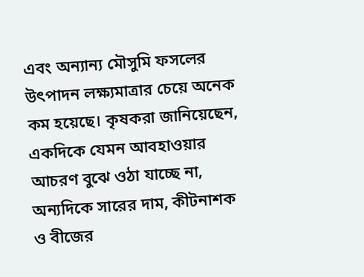এবং অন্যান্য মৌসুমি ফসলের উৎপাদন লক্ষ্যমাত্রার চেয়ে অনেক কম হয়েছে। কৃষকরা জানিয়েছেন, একদিকে যেমন আবহাওয়ার আচরণ বুঝে ওঠা যাচ্ছে না, অন্যদিকে সারের দাম, কীটনাশক ও বীজের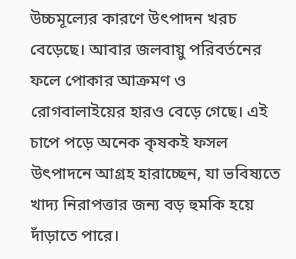উচ্চমূল্যের কারণে উৎপাদন খরচ বেড়েছে। আবার জলবায়ু পরিবর্তনের ফলে পোকার আক্রমণ ও রোগবালাইয়ের হারও বেড়ে গেছে। এই চাপে পড়ে অনেক কৃষকই ফসল উৎপাদনে আগ্রহ হারাচ্ছেন, যা ভবিষ্যতে খাদ্য নিরাপত্তার জন্য বড় হুমকি হয়ে দাঁড়াতে পারে।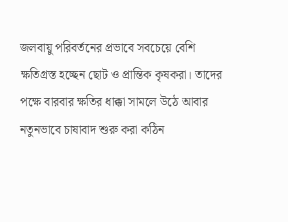জলবায়ু পরিবর্তনের প্রভাবে সবচেয়ে বেশি ক্ষতিগ্রস্ত হচ্ছেন ছোট ও প্রান্তিক কৃষকরা। তাদের পক্ষে বারবার ক্ষতির ধাক্কা সামলে উঠে আবার নতুনভাবে চাষাবাদ শুরু করা কঠিন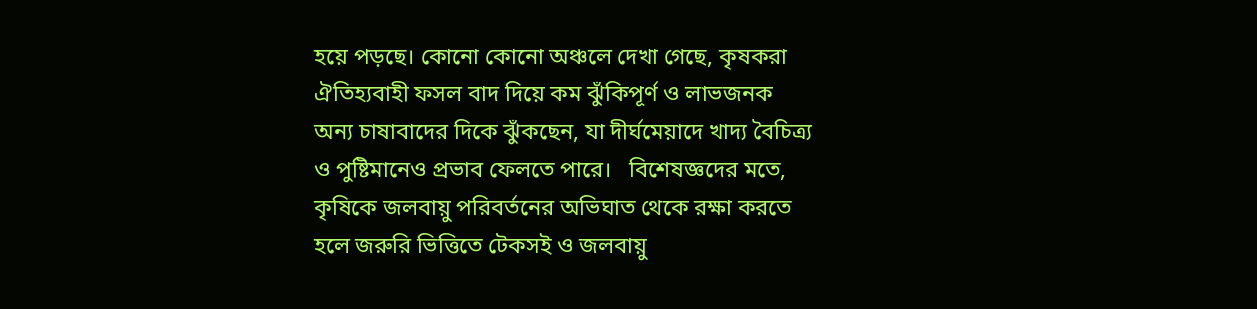হয়ে পড়ছে। কোনো কোনো অঞ্চলে দেখা গেছে, কৃষকরা ঐতিহ্যবাহী ফসল বাদ দিয়ে কম ঝুঁকিপূর্ণ ও লাভজনক অন্য চাষাবাদের দিকে ঝুঁকছেন, যা দীর্ঘমেয়াদে খাদ্য বৈচিত্র্য ও পুষ্টিমানেও প্রভাব ফেলতে পারে।   বিশেষজ্ঞদের মতে, কৃষিকে জলবায়ু পরিবর্তনের অভিঘাত থেকে রক্ষা করতে হলে জরুরি ভিত্তিতে টেকসই ও জলবায়ু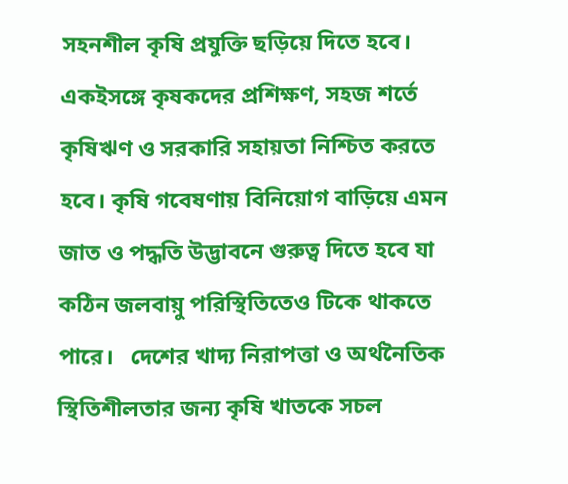সহনশীল কৃষি প্রযুক্তি ছড়িয়ে দিতে হবে। একইসঙ্গে কৃষকদের প্রশিক্ষণ, সহজ শর্তে কৃষিঋণ ও সরকারি সহায়তা নিশ্চিত করতে হবে। কৃষি গবেষণায় বিনিয়োগ বাড়িয়ে এমন জাত ও পদ্ধতি উদ্ভাবনে গুরুত্ব দিতে হবে যা কঠিন জলবায়ু পরিস্থিতিতেও টিকে থাকতে পারে।   দেশের খাদ্য নিরাপত্তা ও অর্থনৈতিক স্থিতিশীলতার জন্য কৃষি খাতকে সচল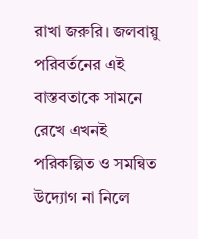রাখা জরুরি। জলবায়ু পরিবর্তনের এই বাস্তবতাকে সামনে রেখে এখনই পরিকল্পিত ও সমন্বিত উদ্যোগ না নিলে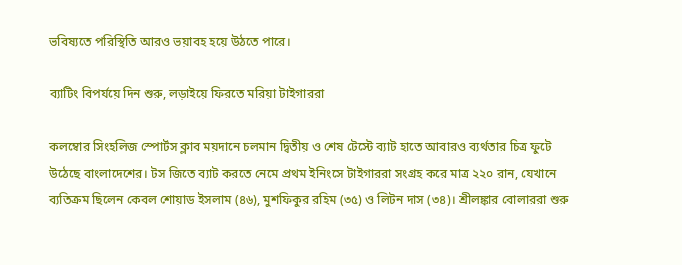ভবিষ্যতে পরিস্থিতি আরও ভয়াবহ হয়ে উঠতে পারে।

ব্যাটিং বিপর্যয়ে দিন শুরু, লড়াইয়ে ফিরতে মরিয়া টাইগাররা

কলম্বোর সিংহলিজ স্পোর্টস ক্লাব ময়দানে চলমান দ্বিতীয় ও শেষ টেস্টে ব্যাট হাতে আবারও ব্যর্থতার চিত্র ফুটে উঠেছে বাংলাদেশের। টস জিতে ব্যাট করতে নেমে প্রথম ইনিংসে টাইগাররা সংগ্রহ করে মাত্র ২২০ রান, যেখানে ব্যতিক্রম ছিলেন কেবল শোয়াড ইসলাম (৪৬), মুশফিকুর রহিম (৩৫) ও লিটন দাস (৩৪)। শ্রীলঙ্কার বোলাররা শুরু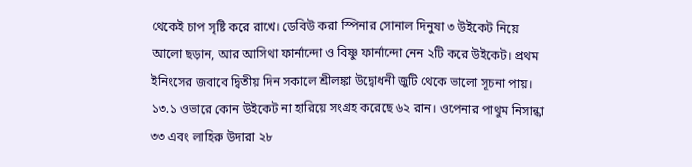থেকেই চাপ সৃষ্টি করে রাখে। ডেবিউ করা স্পিনার সোনাল দিনুষা ৩ উইকেট নিয়ে আলো ছড়ান, আর আসিথা ফার্নান্দো ও বিষ্ণু ফার্নান্দো নেন ২টি করে উইকেট। প্রথম ইনিংসের জবাবে দ্বিতীয় দিন সকালে শ্রীলঙ্কা উদ্বোধনী জুটি থেকে ভালো সূচনা পায়। ১৩.১ ওভারে কোন উইকেট না হারিয়ে সংগ্রহ করেছে ৬২ রান। ওপেনার পাথুম নিসান্কা ৩৩ এবং লাহিরু উদারা ২৮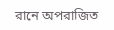রানে অপরাজিত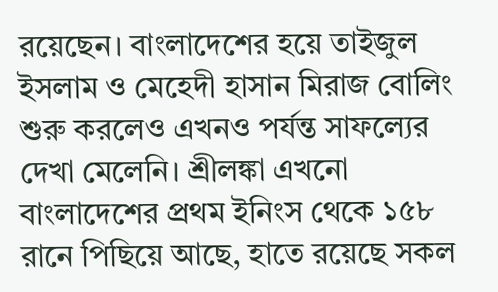রয়েছেন। বাংলাদেশের হয়ে তাইজুল ইসলাম ও মেহেদী হাসান মিরাজ বোলিং শুরু করলেও এখনও পর্যন্ত সাফল্যের দেখা মেলেনি। শ্রীলঙ্কা এখনো বাংলাদেশের প্রথম ইনিংস থেকে ১৫৮ রানে পিছিয়ে আছে, হাতে রয়েছে সকল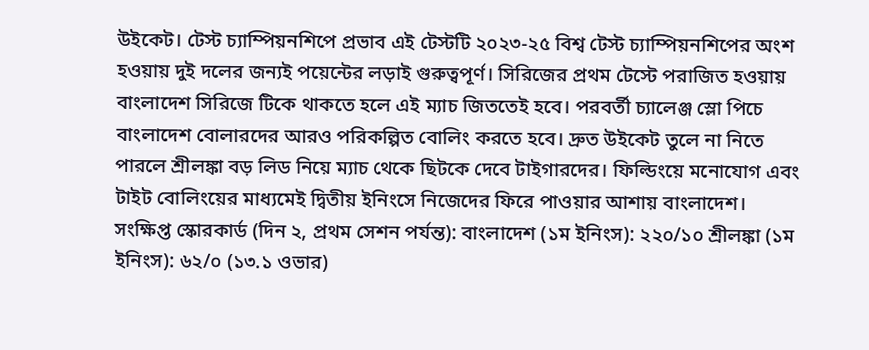উইকেট। টেস্ট চ্যাম্পিয়নশিপে প্রভাব এই টেস্টটি ২০২৩-২৫ বিশ্ব টেস্ট চ্যাম্পিয়নশিপের অংশ হওয়ায় দুই দলের জন্যই পয়েন্টের লড়াই গুরুত্বপূর্ণ। সিরিজের প্রথম টেস্টে পরাজিত হওয়ায় বাংলাদেশ সিরিজে টিকে থাকতে হলে এই ম্যাচ জিততেই হবে। পরবর্তী চ্যালেঞ্জ স্লো পিচে বাংলাদেশ বোলারদের আরও পরিকল্পিত বোলিং করতে হবে। দ্রুত উইকেট তুলে না নিতে পারলে শ্রীলঙ্কা বড় লিড নিয়ে ম্যাচ থেকে ছিটকে দেবে টাইগারদের। ফিল্ডিংয়ে মনোযোগ এবং টাইট বোলিংয়ের মাধ্যমেই দ্বিতীয় ইনিংসে নিজেদের ফিরে পাওয়ার আশায় বাংলাদেশ। সংক্ষিপ্ত স্কোরকার্ড (দিন ২, প্রথম সেশন পর্যন্ত): বাংলাদেশ (১ম ইনিংস): ২২০/১০ শ্রীলঙ্কা (১ম ইনিংস): ৬২/০ (১৩.১ ওভার)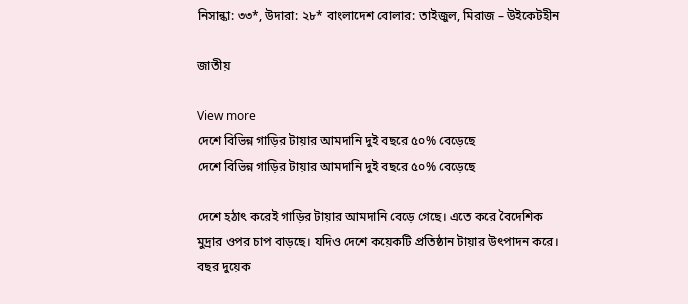নিসান্কা: ৩৩*, উদারা: ২৮* বাংলাদেশ বোলার: তাইজুল, মিরাজ – উইকেটহীন

জাতীয়

View more
দেশে বিভিন্ন গাড়ির টায়ার আমদানি দুই বছরে ৫০% বেড়েছে
দেশে বিভিন্ন গাড়ির টায়ার আমদানি দুই বছরে ৫০% বেড়েছে

দেশে হঠাৎ করেই গাড়ির টায়ার আমদানি বেড়ে গেছে। এতে করে বৈদেশিক মুদ্রার ওপর চাপ বাড়ছে। যদিও দেশে কয়েকটি প্রতিষ্ঠান টায়ার উৎপাদন করে। বছর দুয়েক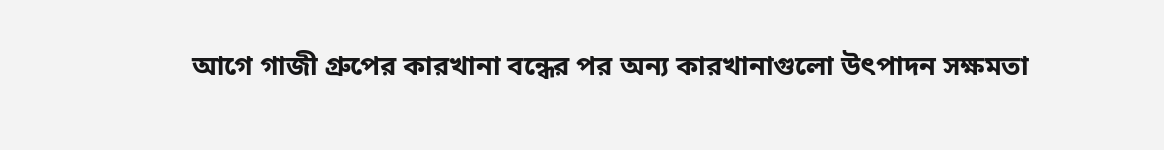আগে গাজী গ্রুপের কারখানা বন্ধের পর অন্য কারখানাগুলো উৎপাদন সক্ষমতা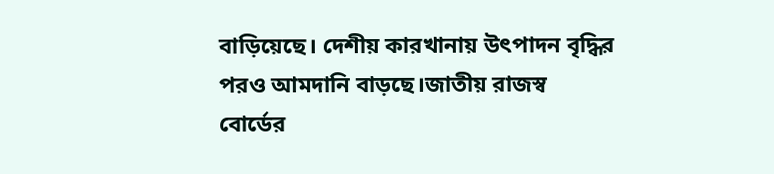বাড়িয়েছে। দেশীয় কারখানায় উৎপাদন বৃদ্ধির পরও আমদানি বাড়ছে।জাতীয় রাজস্ব বোর্ডের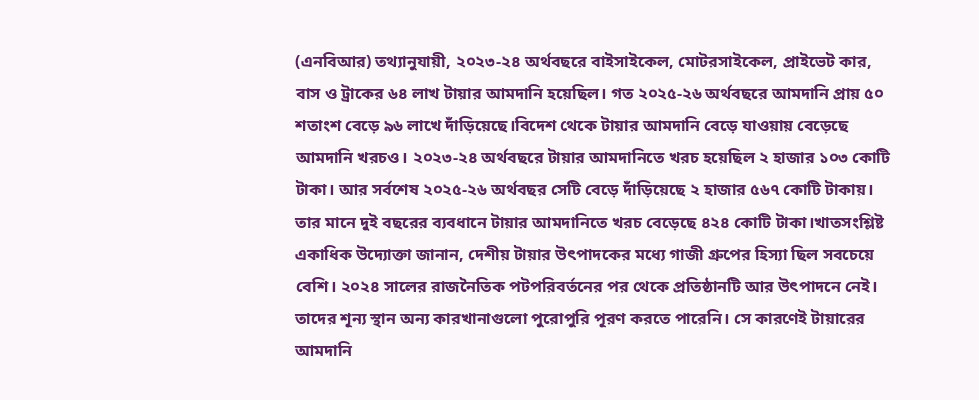(এনবিআর) তথ্যানুযায়ী, ২০২৩-২৪ অর্থবছরে বাইসাইকেল, মোটরসাইকেল, প্রাইভেট কার, বাস ও ট্রাকের ৬৪ লাখ টায়ার আমদানি হয়েছিল। গত ২০২৫-২৬ অর্থবছরে আমদানি প্রায় ৫০ শতাংশ বেড়ে ৯৬ লাখে দাঁড়িয়েছে।বিদেশ থেকে টায়ার আমদানি বেড়ে যাওয়ায় বেড়েছে আমদানি খরচও। ২০২৩-২৪ অর্থবছরে টায়ার আমদানিতে খরচ হয়েছিল ২ হাজার ১০৩ কোটি টাকা। আর সর্বশেষ ২০২৫-২৬ অর্থবছর সেটি বেড়ে দাঁড়িয়েছে ২ হাজার ৫৬৭ কোটি টাকায়। তার মানে দুই বছরের ব্যবধানে টায়ার আমদানিতে খরচ বেড়েছে ৪২৪ কোটি টাকা।খাতসংশ্লিষ্ট একাধিক উদ্যোক্তা জানান, দেশীয় টায়ার উৎপাদকের মধ্যে গাজী গ্রুপের হিস্যা ছিল সবচেয়ে বেশি। ২০২৪ সালের রাজনৈতিক পটপরিবর্তনের পর থেকে প্রতিষ্ঠানটি আর উৎপাদনে নেই। তাদের শূন্য স্থান অন্য কারখানাগুলো পুরোপুরি পূরণ করতে পারেনি। সে কারণেই টায়ারের আমদানি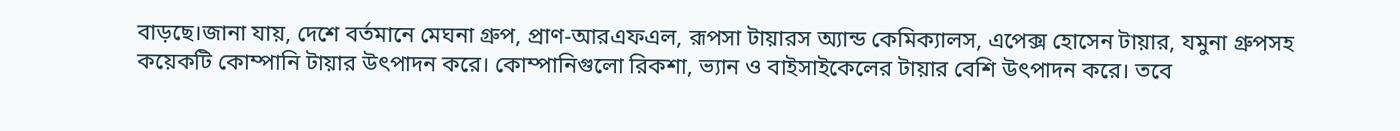বাড়ছে।জানা যায়, দেশে বর্তমানে মেঘনা গ্রুপ, প্রাণ-আরএফএল, রূপসা টায়ারস অ্যান্ড কেমিক্যালস, এপেক্স হোসেন টায়ার, যমুনা গ্রুপসহ কয়েকটি কোম্পানি টায়ার উৎপাদন করে। কোম্পানিগুলো রিকশা, ভ্যান ও বাইসাইকেলের টায়ার বেশি উৎপাদন করে। তবে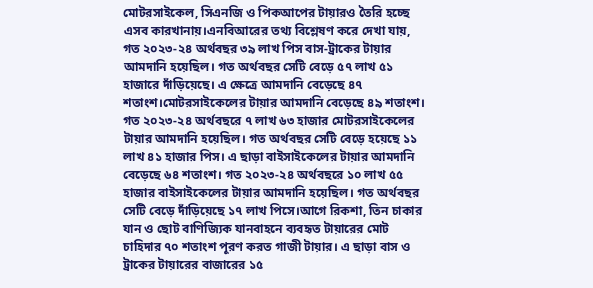মোটরসাইকেল, সিএনজি ও পিকআপের টায়ারও তৈরি হচ্ছে এসব কারখানায়।এনবিআরের তথ্য বিশ্লেষণ করে দেখা যায়, গত ২০২৩-২৪ অর্থবছর ৩৯ লাখ পিস বাস-ট্রাকের টায়ার আমদানি হয়েছিল। গত অর্থবছর সেটি বেড়ে ৫৭ লাখ ৫১ হাজারে দাঁড়িয়েছে। এ ক্ষেত্রে আমদানি বেড়েছে ৪৭ শতাংশ।মোটরসাইকেলের টায়ার আমদানি বেড়েছে ৪৯ শতাংশ। গত ২০২৩-২৪ অর্থবছরে ৭ লাখ ৬৩ হাজার মোটরসাইকেলের টায়ার আমদানি হয়েছিল। গত অর্থবছর সেটি বেড়ে হয়েছে ১১ লাখ ৪১ হাজার পিস। এ ছাড়া বাইসাইকেলের টায়ার আমদানি বেড়েছে ৬৪ শতাংশ। গত ২০২৩-২৪ অর্থবছরে ১০ লাখ ৫৫ হাজার বাইসাইকেলের টায়ার আমদানি হয়েছিল। গত অর্থবছর সেটি বেড়ে দাঁড়িয়েছে ১৭ লাখ পিসে।আগে রিকশা, তিন চাকার যান ও ছোট বাণিজ্যিক যানবাহনে ব্যবহৃত টায়ারের মোট চাহিদার ৭০ শতাংশ পূরণ করত গাজী টায়ার। এ ছাড়া বাস ও ট্রাকের টায়ারের বাজারের ১৫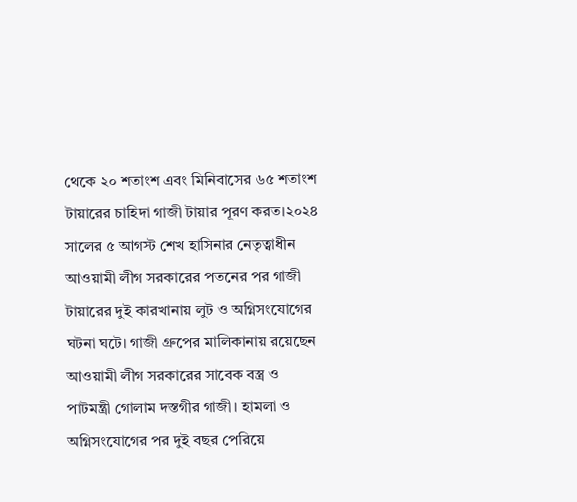থেকে ২০ শতাংশ এবং মিনিবাসের ৬৫ শতাংশ টায়ারের চাহিদা গাজী টায়ার পূরণ করত।২০২৪ সালের ৫ আগস্ট শেখ হাসিনার নেতৃত্বাধীন আওয়ামী লীগ সরকারের পতনের পর গাজী টায়ারের দুই কারখানায় লুট ও অগ্নিসংযোগের ঘটনা ঘটে। গাজী গ্রুপের মালিকানায় রয়েছেন আওয়ামী লীগ সরকারের সাবেক বস্ত্র ও পাটমন্ত্রী গোলাম দস্তগীর গাজী। হামলা ও অগ্নিসংযোগের পর দুই বছর পেরিয়ে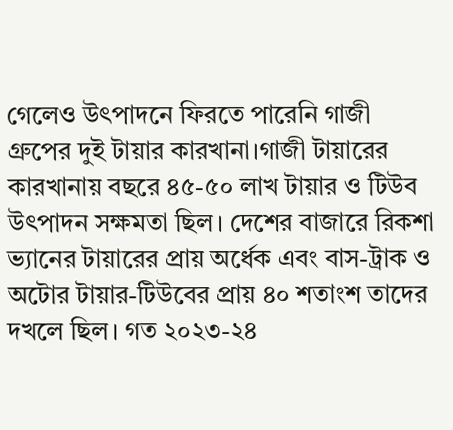গেলেও উৎপাদনে ফিরতে পারেনি গাজী গ্রুপের দুই টায়ার কারখানা।গাজী টায়ারের কারখানায় বছরে ৪৫-৫০ লাখ টায়ার ও টিউব উৎপাদন সক্ষমতা ছিল। দেশের বাজারে রিকশা ভ্যানের টায়ারের প্রায় অর্ধেক এবং বাস-ট্রাক ও অটোর টায়ার-টিউবের প্রায় ৪০ শতাংশ তাদের দখলে ছিল। গত ২০২৩-২৪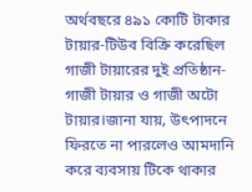অর্থবছরে ৪৯১ কোটি টাকার টায়ার-টিউব বিক্রি করেছিল গাজী টায়ারের দুই প্রতিষ্ঠান-গাজী টায়ার ও গাজী অটো টায়ার।জানা যায়, উৎপাদনে ফিরতে না পারলেও আমদানি করে ব্যবসায় টিকে থাকার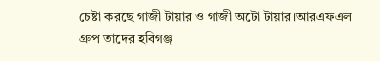চেষ্টা করছে গাজী টায়ার ও গাজী অটো টায়ার।আরএফএল গ্রুপ তাদের হবিগঞ্জ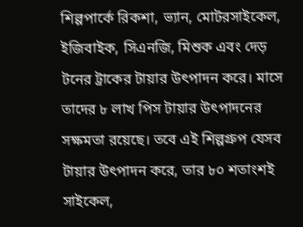শিল্পপার্কে রিকশা, ভ্যান, মোটরসাইকেল, ইজিবাইক, সিএনজি, মিশুক এবং দেড় টনের ট্রাকের টায়ার উৎপাদন করে। মাসে তাদের ৮ লাখ পিস টায়ার উৎপাদনের সক্ষমতা রয়েছে। তবে এই শিল্পগ্রুপ যেসব টায়ার উৎপাদন করে, তার ৮০ শতাংশই সাইকেল,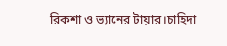রিকশা ও ভ্যানের টায়ার।চাহিদা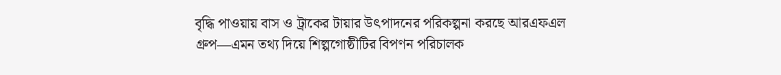বৃদ্ধি পাওয়ায় বাস ও ট্রাকের টায়ার উৎপাদনের পরিকল্পনা করছে আরএফএল গ্রুপ—এমন তথ্য দিয়ে শিল্পগোষ্ঠীটির বিপণন পরিচালক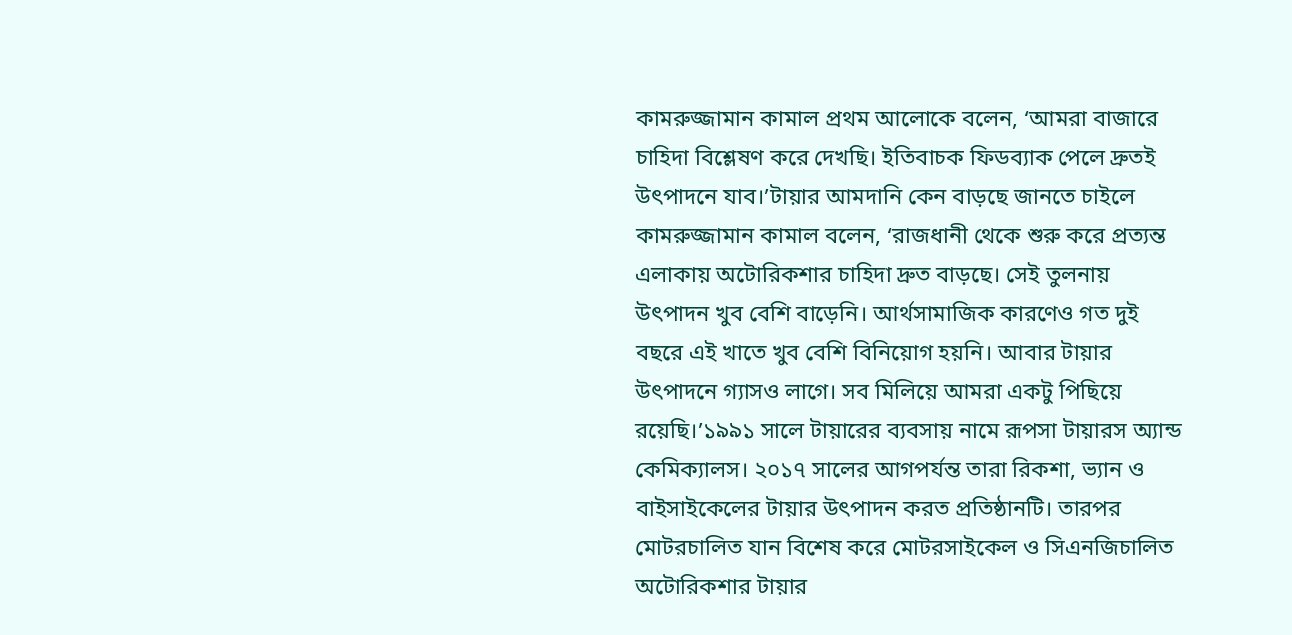কামরুজ্জামান কামাল প্রথম আলোকে বলেন, ‘আমরা বাজারে চাহিদা বিশ্লেষণ করে দেখছি। ইতিবাচক ফিডব্যাক পেলে দ্রুতই উৎপাদনে যাব।’টায়ার আমদানি কেন বাড়ছে জানতে চাইলে কামরুজ্জামান কামাল বলেন, ‘রাজধানী থেকে শুরু করে প্রত্যন্ত এলাকায় অটোরিকশার চাহিদা দ্রুত বাড়ছে। সেই তুলনায় উৎপাদন খুব বেশি বাড়েনি। আর্থসামাজিক কারণেও গত দুই বছরে এই খাতে খুব বেশি বিনিয়োগ হয়নি। আবার টায়ার উৎপাদনে গ্যাসও লাগে। সব মিলিয়ে আমরা একটু পিছিয়ে রয়েছি।’১৯৯১ সালে টায়ারের ব্যবসায় নামে রূপসা টায়ারস অ্যান্ড কেমিক্যালস। ২০১৭ সালের আগপর্যন্ত তারা রিকশা, ভ্যান ও বাইসাইকেলের টায়ার উৎপাদন করত প্রতিষ্ঠানটি। তারপর মোটরচালিত যান বিশেষ করে মোটরসাইকেল ও সিএনজিচালিত অটোরিকশার টায়ার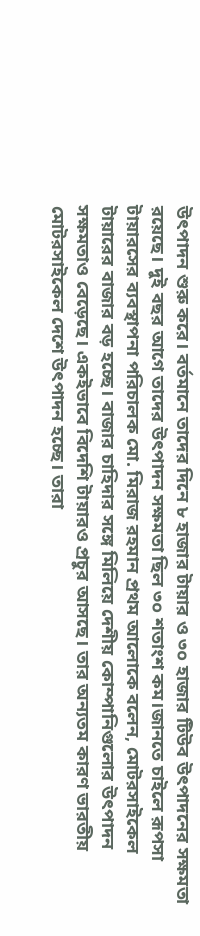উৎপাদন শুরু করে। বর্তমানে তাদের দিনে ৮ হাজার টায়ার ও ৩০ হাজার টিউব উৎপাদনের সক্ষমতা রয়েছে। দুই বছর আগে তাদের উৎপাদন সক্ষমতা ছিল ৩০ শতাংশ কম।জানতে চাইলে রূপসা টায়ারসের ব্যবস্থাপনা পরিচালক মো. মিরাজ রহমান প্রথম আলোকে বলেন, মোটরসাইকেল টায়ারের বাজার বড় হচ্ছে। বাজার চাহিদার সঙ্গে মিলিয়ে দেশীয় কোম্পানিগুলোর উৎপাদন সক্ষমতাও বেড়েছে। একইভাবে বিদেশি টায়ারও প্রচুর আসছে। তার অন্যতম কারণ ভারতীয় মোটরসাইকেল দেশে উৎপাদন হচ্ছে। তারা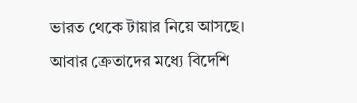ভারত থেকে টায়ার নিয়ে আসছে। আবার ক্রেতাদের মধ্যে বিদেশি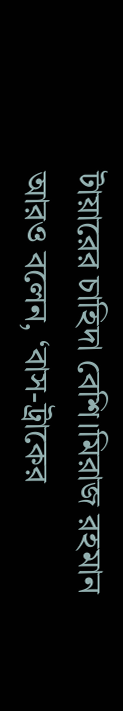টায়ারের চাহিদা বেশি।মিরাজ রহমান আরও বলেন, ‘বাস-ট্রাকের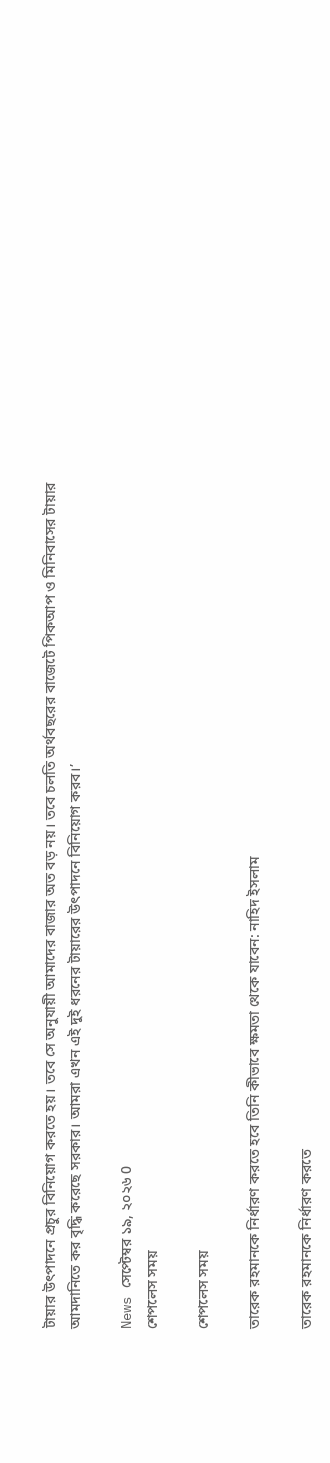টায়ার উৎপাদনে প্রচুর বিনিয়োগ করতে হয়। তবে সে অনুযায়ী আমাদের বাজার অত বড় নয়। তবে চলতি অর্থবছরের বাজেটে পিকআপ ও মিনিবাসের টায়ার আমদানিতে কর বৃদ্ধি করেছে সরকার। আমরা এখন এই দুই ধরনের টায়ারের উৎপাদনে বিনিয়োগ করব।’

News সেপ্টেম্বর ১৯, ২০২৬ 0
শেপলেস সময়

শেপলেস সময়

তারেক রহমানকে নির্ধারণ করতে হবে তিনি কীভাবে ক্ষমতা থেকে যাবেন: নাহিদ ইসলাম

তারেক রহমানকে নির্ধারণ করতে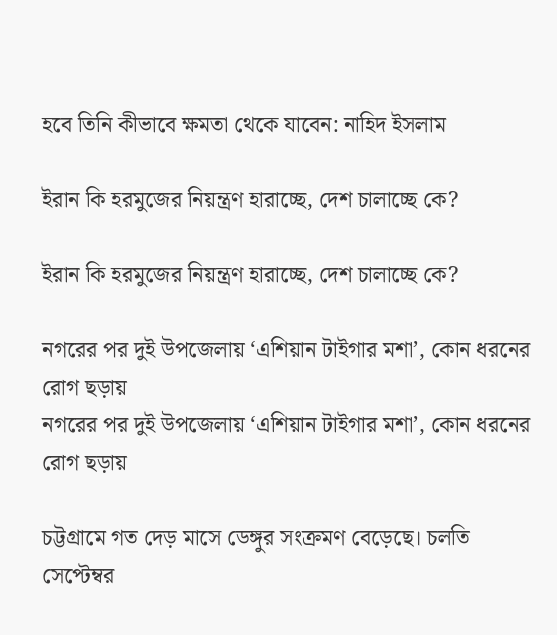হবে তিনি কীভাবে ক্ষমতা থেকে যাবেন: নাহিদ ইসলাম

ইরান কি হরমুজের নিয়ন্ত্রণ হারাচ্ছে, দেশ চালাচ্ছে কে?

ইরান কি হরমুজের নিয়ন্ত্রণ হারাচ্ছে, দেশ চালাচ্ছে কে?

নগরের পর দুই উপজেলায় ‘এশিয়ান টাইগার মশা’, কোন ধরনের রোগ ছড়ায়
নগরের পর দুই উপজেলায় ‘এশিয়ান টাইগার মশা’, কোন ধরনের রোগ ছড়ায়

চট্টগ্রামে গত দেড় মাসে ডেঙ্গুর সংক্রমণ বেড়েছে। চলতি সেপ্টেম্বর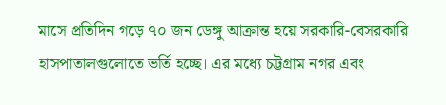মাসে প্রতিদিন গড়ে ৭০ জন ডেঙ্গু আক্রান্ত হয়ে সরকারি-বেসরকারি হাসপাতালগুলোতে ভর্তি হচ্ছে। এর মধ্যে চট্টগ্রাম নগর এবং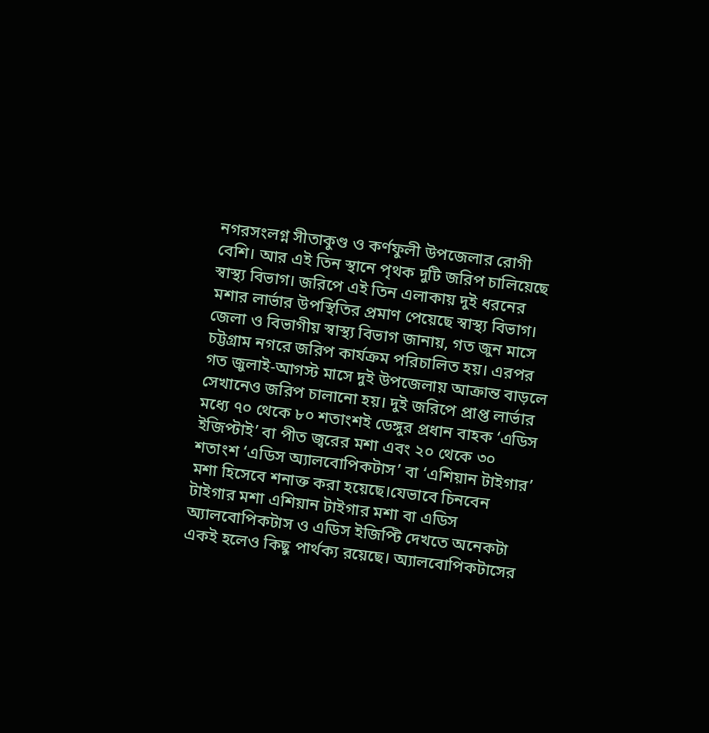নগরসংলগ্ন সীতাকুণ্ড ও কর্ণফুলী উপজেলার রোগী বেশি। আর এই তিন স্থানে পৃথক দুটি জরিপ চালিয়েছে স্বাস্থ্য বিভাগ। জরিপে এই তিন এলাকায় দুই ধরনের মশার লার্ভার উপস্থিতির প্রমাণ পেয়েছে স্বাস্থ্য বিভাগ। জেলা ও বিভাগীয় স্বাস্থ্য বিভাগ জানায়, গত জুন মাসে চট্টগ্রাম নগরে জরিপ কার্যক্রম পরিচালিত হয়। এরপর গত জুলাই-আগস্ট মাসে দুই উপজেলায় আক্রান্ত বাড়লে সেখানেও জরিপ চালানো হয়। দুই জরিপে প্রাপ্ত লার্ভার মধ্যে ৭০ থেকে ৮০ শতাংশই ডেঙ্গুর প্রধান বাহক ‘এডিস ইজিপ্টাই’ বা পীত জ্বরের মশা এবং ২০ থেকে ৩০ শতাংশ ‘এডিস অ্যালবোপিকটাস’ বা ‘এশিয়ান টাইগার’ মশা হিসেবে শনাক্ত করা হয়েছে।যেভাবে চিনবেন টাইগার মশা এশিয়ান টাইগার মশা বা এডিস অ্যালবোপিকটাস ও এডিস ইজিপ্টি দেখতে অনেকটা একই হলেও কিছু পার্থক্য রয়েছে। অ্যালবোপিকটাসের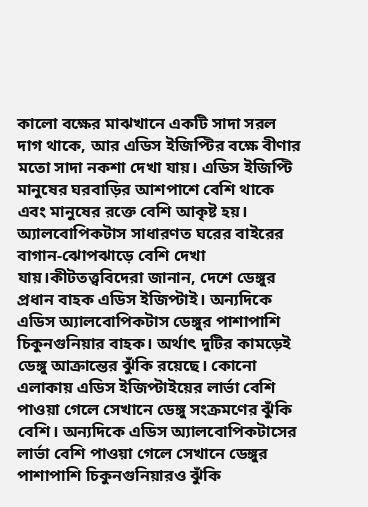কালো বক্ষের মাঝখানে একটি সাদা সরল দাগ থাকে, আর এডিস ইজিপ্টির বক্ষে বীণার মতো সাদা নকশা দেখা যায়। এডিস ইজিপ্টি মানুষের ঘরবাড়ির আশপাশে বেশি থাকে এবং মানুষের রক্তে বেশি আকৃষ্ট হয়। অ্যালবোপিকটাস সাধারণত ঘরের বাইরের বাগান-ঝোপঝাড়ে বেশি দেখা যায়।কীটতত্ত্ববিদেরা জানান, দেশে ডেঙ্গুর প্রধান বাহক এডিস ইজিপ্টাই। অন্যদিকে এডিস অ্যালবোপিকটাস ডেঙ্গুর পাশাপাশি চিকুনগুনিয়ার বাহক। অর্থাৎ দুটির কামড়েই ডেঙ্গু আক্রান্তের ঝুঁকি রয়েছে। কোনো এলাকায় এডিস ইজিপ্টাইয়ের লার্ভা বেশি পাওয়া গেলে সেখানে ডেঙ্গু সংক্রমণের ঝুঁকি বেশি। অন্যদিকে এডিস অ্যালবোপিকটাসের লার্ভা বেশি পাওয়া গেলে সেখানে ডেঙ্গুর পাশাপাশি চিকুনগুনিয়ারও ঝুঁকি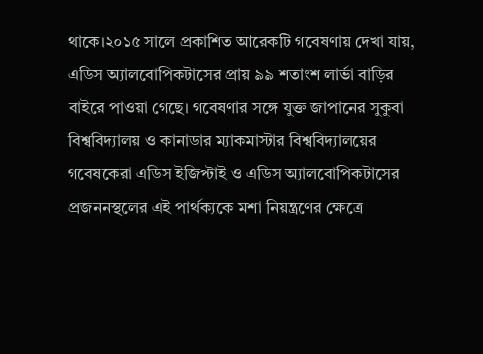থাকে।২০১৫ সালে প্রকাশিত আরেকটি গবেষণায় দেখা যায়, এডিস অ্যালবোপিকটাসের প্রায় ৯৯ শতাংশ লার্ভা বাড়ির বাইরে পাওয়া গেছে। গবেষণার সঙ্গে যুক্ত জাপানের সুকুবা বিশ্ববিদ্যালয় ও কানাডার ম্যাকমাস্টার বিশ্ববিদ্যালয়ের গবেষকেরা এডিস ইজিপ্টাই ও এডিস অ্যালবোপিকটাসের প্রজননস্থলের এই পার্থক্যকে মশা নিয়ন্ত্রণের ক্ষেত্রে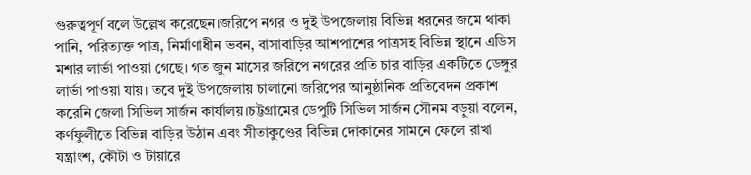গুরুত্বপূর্ণ বলে উল্লেখ করেছেন।জরিপে নগর ও দুই উপজেলায় বিভিন্ন ধরনের জমে থাকা পানি, পরিত্যক্ত পাত্র, নির্মাণাধীন ভবন, বাসাবাড়ির আশপাশের পাত্রসহ বিভিন্ন স্থানে এডিস মশার লার্ভা পাওয়া গেছে। গত জুন মাসের জরিপে নগরের প্রতি চার বাড়ির একটিতে ডেঙ্গুর লার্ভা পাওয়া যায়। তবে দুই উপজেলায় চালানো জরিপের আনুষ্ঠানিক প্রতিবেদন প্রকাশ করেনি জেলা সিভিল সার্জন কার্যালয়।চট্টগ্রামের ডেপুটি সিভিল সার্জন সৌনম বড়ুয়া বলেন, কর্ণফুলীতে বিভিন্ন বাড়ির উঠান এবং সীতাকুণ্ডের বিভিন্ন দোকানের সামনে ফেলে রাখা যন্ত্রাংশ, কৌটা ও টায়ারে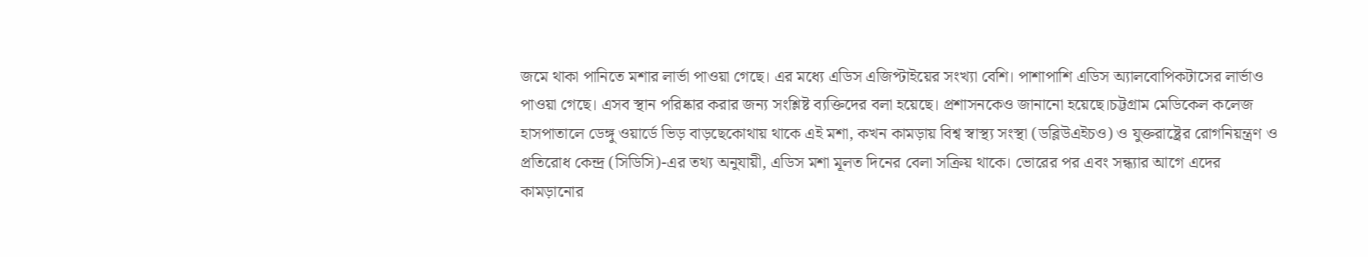জমে থাকা পানিতে মশার লার্ভা পাওয়া গেছে। এর মধ্যে এডিস এজিপ্টাইয়ের সংখ্যা বেশি। পাশাপাশি এডিস অ্যালবোপিকটাসের লার্ভাও পাওয়া গেছে। এসব স্থান পরিষ্কার করার জন্য সংশ্লিষ্ট ব্যক্তিদের বলা হয়েছে। প্রশাসনকেও জানানো হয়েছে।চট্টগ্রাম মেডিকেল কলেজ হাসপাতালে ডেঙ্গু ওয়ার্ডে ভিড় বাড়ছেকোথায় থাকে এই মশা, কখন কামড়ায় বিশ্ব স্বাস্থ্য সংস্থা (ডব্লিউএইচও) ও যুক্তরাষ্ট্রের রোগনিয়ন্ত্রণ ও প্রতিরোধ কেন্দ্র (সিডিসি)-এর তথ্য অনুযায়ী, এডিস মশা মূলত দিনের বেলা সক্রিয় থাকে। ভোরের পর এবং সন্ধ্যার আগে এদের কামড়ানোর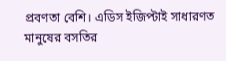প্রবণতা বেশি। এডিস ইজিপ্টাই সাধারণত মানুষের বসতির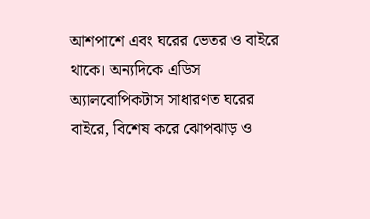আশপাশে এবং ঘরের ভেতর ও বাইরে থাকে। অন্যদিকে এডিস অ্যালবোপিকটাস সাধারণত ঘরের বাইরে, বিশেষ করে ঝোপঝাড় ও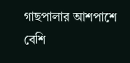গাছপালার আশপাশে বেশি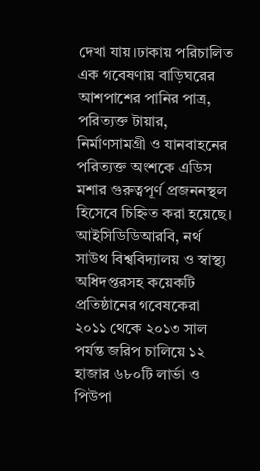দেখা যায়।ঢাকায় পরিচালিত এক গবেষণায় বাড়িঘরের আশপাশের পানির পাত্র, পরিত্যক্ত টায়ার, নির্মাণসামগ্রী ও যানবাহনের পরিত্যক্ত অংশকে এডিস মশার গুরুত্বপূর্ণ প্রজননস্থল হিসেবে চিহ্নিত করা হয়েছে। আইসিডিডিআরবি, নর্থ সাউথ বিশ্ববিদ্যালয় ও স্বাস্থ্য অধিদপ্তরসহ কয়েকটি প্রতিষ্ঠানের গবেষকেরা ২০১১ থেকে ২০১৩ সাল পর্যন্ত জরিপ চালিয়ে ১২ হাজার ৬৮০টি লার্ভা ও পিউপা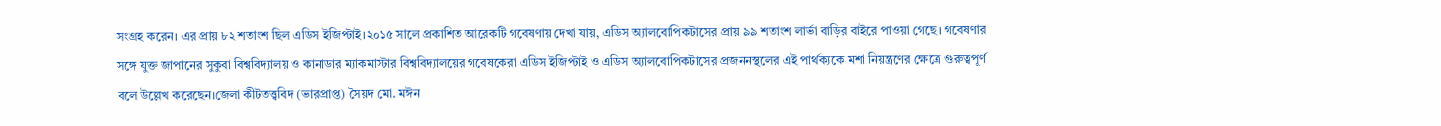সংগ্রহ করেন। এর প্রায় ৮২ শতাংশ ছিল এডিস ইজিপ্টাই।২০১৫ সালে প্রকাশিত আরেকটি গবেষণায় দেখা যায়, এডিস অ্যালবোপিকটাসের প্রায় ৯৯ শতাংশ লার্ভা বাড়ির বাইরে পাওয়া গেছে। গবেষণার সঙ্গে যুক্ত জাপানের সুকুবা বিশ্ববিদ্যালয় ও কানাডার ম্যাকমাস্টার বিশ্ববিদ্যালয়ের গবেষকেরা এডিস ইজিপ্টাই ও এডিস অ্যালবোপিকটাসের প্রজননস্থলের এই পার্থক্যকে মশা নিয়ন্ত্রণের ক্ষেত্রে গুরুত্বপূর্ণ বলে উল্লেখ করেছেন।জেলা কীটতত্ত্ববিদ (ভারপ্রাপ্ত) সৈয়দ মো. মঈন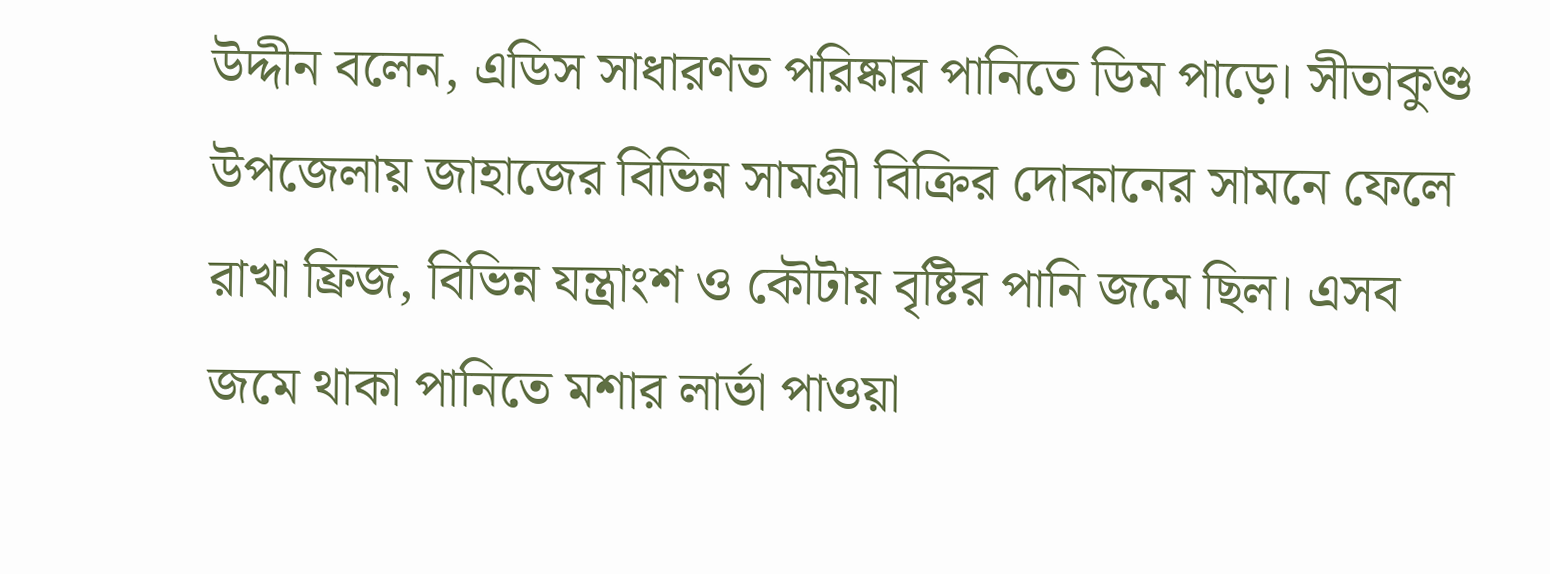উদ্দীন বলেন, এডিস সাধারণত পরিষ্কার পানিতে ডিম পাড়ে। সীতাকুণ্ড উপজেলায় জাহাজের বিভিন্ন সামগ্রী বিক্রির দোকানের সামনে ফেলে রাখা ফ্রিজ, বিভিন্ন যন্ত্রাংশ ও কৌটায় বৃষ্টির পানি জমে ছিল। এসব জমে থাকা পানিতে মশার লার্ভা পাওয়া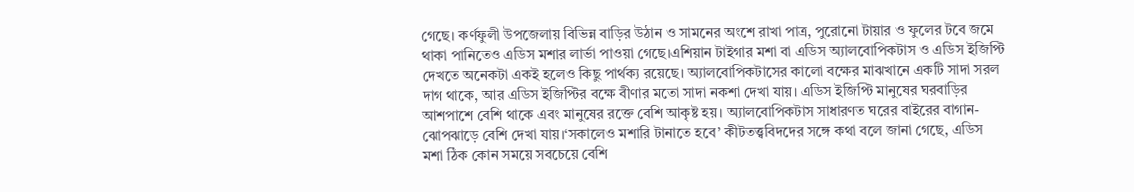গেছে। কর্ণফুলী উপজেলায় বিভিন্ন বাড়ির উঠান ও সামনের অংশে রাখা পাত্র, পুরোনো টায়ার ও ফুলের টবে জমে থাকা পানিতেও এডিস মশার লার্ভা পাওয়া গেছে।এশিয়ান টাইগার মশা বা এডিস অ্যালবোপিকটাস ও এডিস ইজিপ্টি দেখতে অনেকটা একই হলেও কিছু পার্থক্য রয়েছে। অ্যালবোপিকটাসের কালো বক্ষের মাঝখানে একটি সাদা সরল দাগ থাকে, আর এডিস ইজিপ্টির বক্ষে বীণার মতো সাদা নকশা দেখা যায়। এডিস ইজিপ্টি মানুষের ঘরবাড়ির আশপাশে বেশি থাকে এবং মানুষের রক্তে বেশি আকৃষ্ট হয়। অ্যালবোপিকটাস সাধারণত ঘরের বাইরের বাগান-ঝোপঝাড়ে বেশি দেখা যায়।‘সকালেও মশারি টানাতে হবে’ কীটতত্ত্ববিদদের সঙ্গে কথা বলে জানা গেছে, এডিস মশা ঠিক কোন সময়ে সবচেয়ে বেশি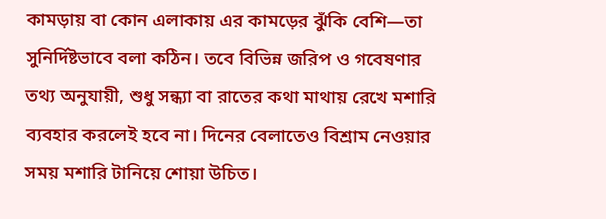কামড়ায় বা কোন এলাকায় এর কামড়ের ঝুঁকি বেশি—তা সুনির্দিষ্টভাবে বলা কঠিন। তবে বিভিন্ন জরিপ ও গবেষণার তথ্য অনুযায়ী, শুধু সন্ধ্যা বা রাতের কথা মাথায় রেখে মশারি ব্যবহার করলেই হবে না। দিনের বেলাতেও বিশ্রাম নেওয়ার সময় মশারি টানিয়ে শোয়া উচিত।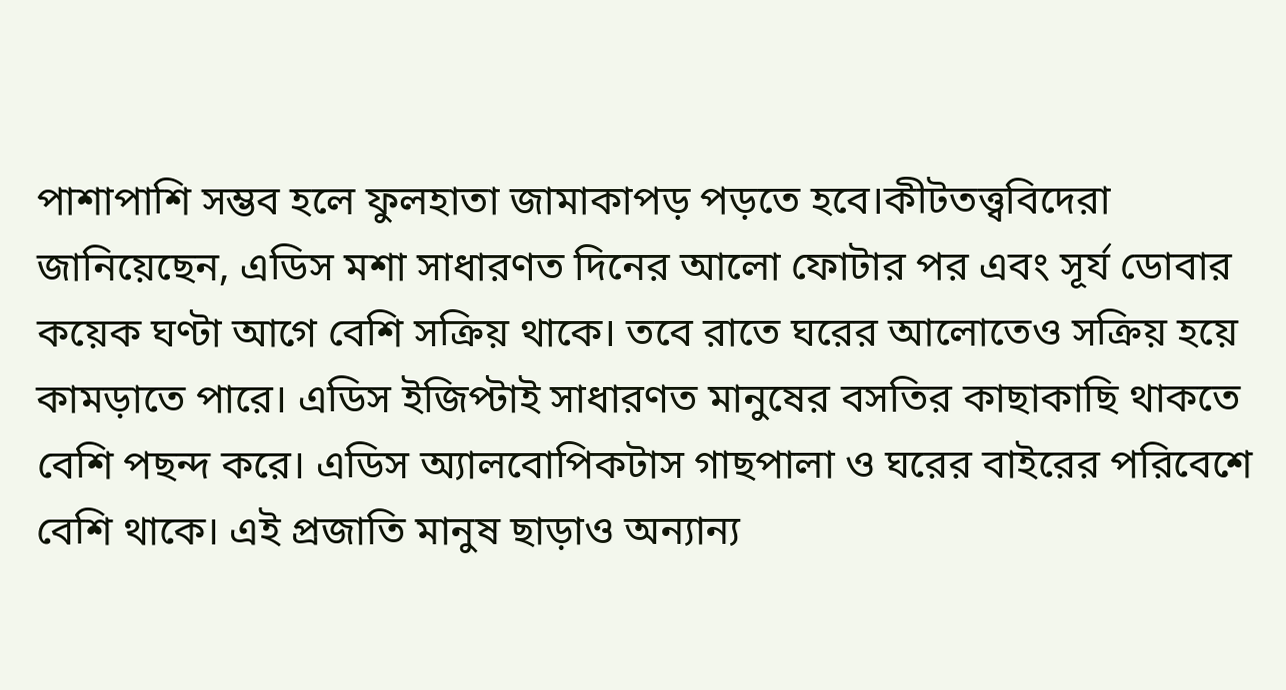পাশাপাশি সম্ভব হলে ফুলহাতা জামাকাপড় পড়তে হবে।কীটতত্ত্ববিদেরা জানিয়েছেন, এডিস মশা সাধারণত দিনের আলো ফোটার পর এবং সূর্য ডোবার কয়েক ঘণ্টা আগে বেশি সক্রিয় থাকে। তবে রাতে ঘরের আলোতেও সক্রিয় হয়ে কামড়াতে পারে। এডিস ইজিপ্টাই সাধারণত মানুষের বসতির কাছাকাছি থাকতে বেশি পছন্দ করে। এডিস অ্যালবোপিকটাস গাছপালা ও ঘরের বাইরের পরিবেশে বেশি থাকে। এই প্রজাতি মানুষ ছাড়াও অন্যান্য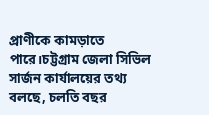প্রাণীকে কামড়াতে পারে।চট্টগ্রাম জেলা সিভিল সার্জন কার্যালয়ের তথ্য বলছে, চলতি বছর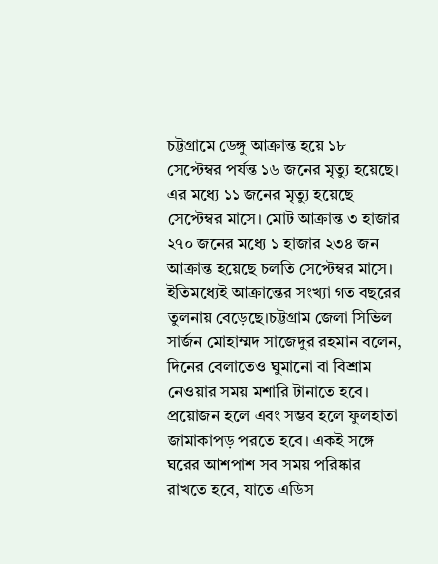চট্টগ্রামে ডেঙ্গু আক্রান্ত হয়ে ১৮ সেপ্টেম্বর পর্যন্ত ১৬ জনের মৃত্যু হয়েছে। এর মধ্যে ১১ জনের মৃত্যু হয়েছে সেপ্টেম্বর মাসে। মোট আক্রান্ত ৩ হাজার ২৭০ জনের মধ্যে ১ হাজার ২৩৪ জন আক্রান্ত হয়েছে চলতি সেপ্টেম্বর মাসে। ইতিমধ্যেই আক্রান্তের সংখ্যা গত বছরের তুলনায় বেড়েছে।চট্টগ্রাম জেলা সিভিল সার্জন মোহাম্মদ সাজেদুর রহমান বলেন, দিনের বেলাতেও ঘুমানো বা বিশ্রাম নেওয়ার সময় মশারি টানাতে হবে। প্রয়োজন হলে এবং সম্ভব হলে ফুলহাতা জামাকাপড় পরতে হবে। একই সঙ্গে ঘরের আশপাশ সব সময় পরিষ্কার রাখতে হবে, যাতে এডিস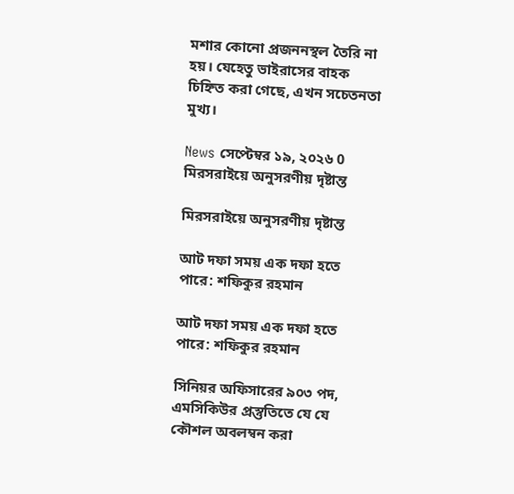মশার কোনো প্রজননস্থল তৈরি না হয়। যেহেতু ভাইরাসের বাহক চিহ্নিত করা গেছে, এখন সচেতনতা মুখ্য।

News সেপ্টেম্বর ১৯, ২০২৬ 0
মিরসরাইয়ে অনুসরণীয় দৃষ্টান্ত

মিরসরাইয়ে অনুসরণীয় দৃষ্টান্ত

আট দফা সময় এক দফা হতে পারে: শফিকুর রহমান

আট দফা সময় এক দফা হতে পারে: শফিকুর রহমান

সিনিয়র অফিসারের ৯০৩ পদ, এমসিকিউর প্রস্তুতিতে যে যে কৌশল অবলম্বন করা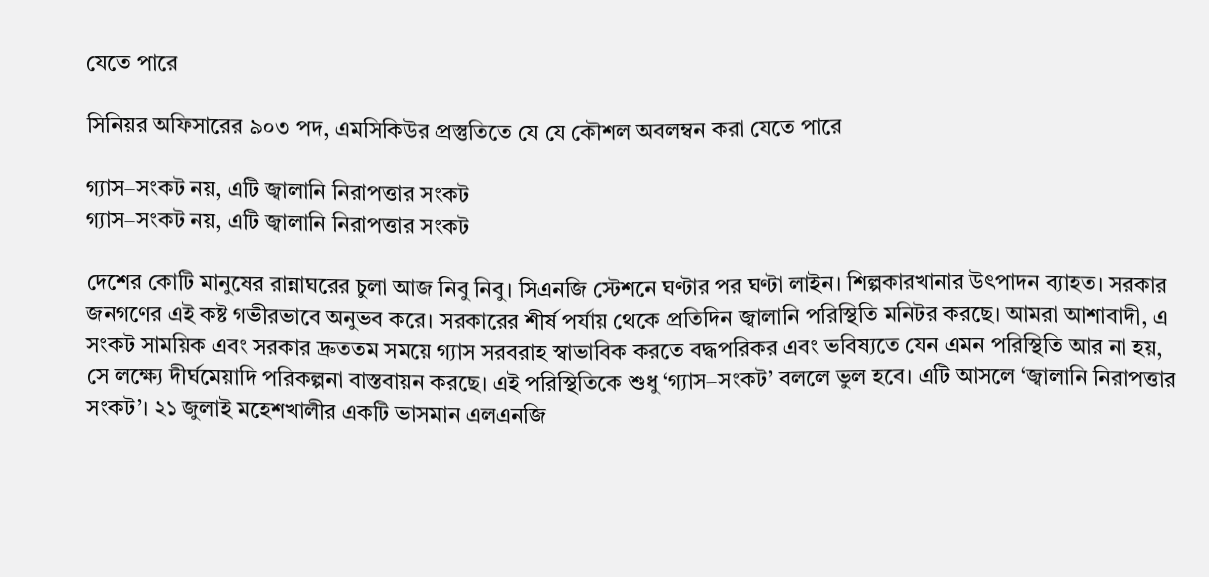যেতে পারে

সিনিয়র অফিসারের ৯০৩ পদ, এমসিকিউর প্রস্তুতিতে যে যে কৌশল অবলম্বন করা যেতে পারে

গ্যাস–সংকট নয়, এটি জ্বালানি নিরাপত্তার সংকট
গ্যাস–সংকট নয়, এটি জ্বালানি নিরাপত্তার সংকট

দেশের কোটি মানুষের রান্নাঘরের চুলা আজ নিবু নিবু। সিএনজি স্টেশনে ঘণ্টার পর ঘণ্টা লাইন। শিল্পকারখানার উৎপাদন ব্যাহত। সরকার জনগণের এই কষ্ট গভীরভাবে অনুভব করে। সরকারের শীর্ষ পর্যায় থেকে প্রতিদিন জ্বালানি পরিস্থিতি মনিটর করছে। আমরা আশাবাদী, এ সংকট সাময়িক এবং সরকার দ্রুততম সময়ে গ্যাস সরবরাহ স্বাভাবিক করতে বদ্ধপরিকর এবং ভবিষ্যতে যেন এমন পরিস্থিতি আর না হয়, সে লক্ষ্যে দীর্ঘমেয়াদি পরিকল্পনা বাস্তবায়ন করছে। এই পরিস্থিতিকে শুধু ‘গ্যাস–সংকট’ বললে ভুল হবে। এটি আসলে ‘জ্বালানি নিরাপত্তার সংকট’। ২১ জুলাই মহেশখালীর একটি ভাসমান এলএনজি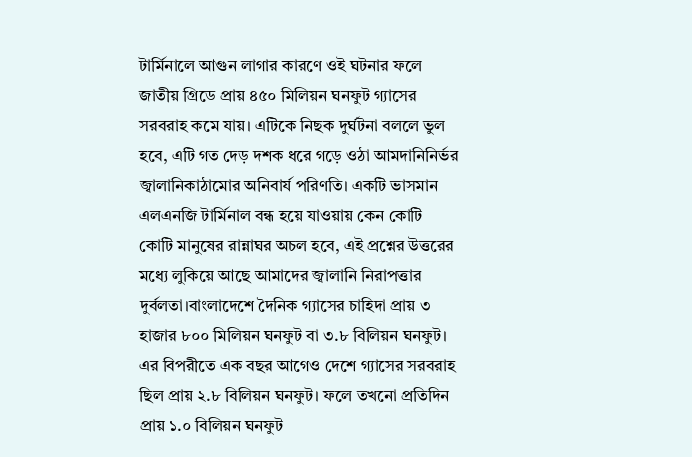টার্মিনালে আগুন লাগার কারণে ওই ঘটনার ফলে জাতীয় গ্রিডে প্রায় ৪৫০ মিলিয়ন ঘনফুট গ্যাসের সরবরাহ কমে যায়। এটিকে নিছক দুর্ঘটনা বললে ভুল হবে, এটি গত দেড় দশক ধরে গড়ে ওঠা আমদানিনির্ভর জ্বালানিকাঠামোর অনিবার্য পরিণতি। একটি ভাসমান এলএনজি টার্মিনাল বন্ধ হয়ে যাওয়ায় কেন কোটি কোটি মানুষের রান্নাঘর অচল হবে, এই প্রশ্নের উত্তরের মধ্যে লুকিয়ে আছে আমাদের জ্বালানি নিরাপত্তার দুর্বলতা।বাংলাদেশে দৈনিক গ্যাসের চাহিদা প্রায় ৩ হাজার ৮০০ মিলিয়ন ঘনফুট বা ৩.৮ বিলিয়ন ঘনফুট। এর বিপরীতে এক বছর আগেও দেশে গ্যাসের সরবরাহ ছিল প্রায় ২.৮ বিলিয়ন ঘনফুট। ফলে তখনো প্রতিদিন প্রায় ১.০ বিলিয়ন ঘনফুট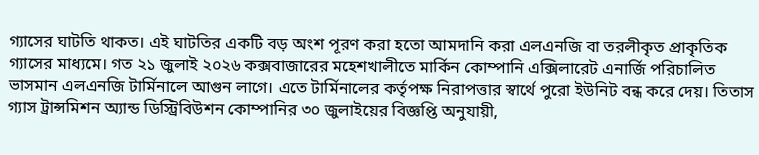গ্যাসের ঘাটতি থাকত। এই ঘাটতির একটি বড় অংশ পূরণ করা হতো আমদানি করা এলএনজি বা তরলীকৃত প্রাকৃতিক গ্যাসের মাধ্যমে। গত ২১ জুলাই ২০২৬ কক্সবাজারের মহেশখালীতে মার্কিন কোম্পানি এক্সিলারেট এনার্জি পরিচালিত ভাসমান এলএনজি টার্মিনালে আগুন লাগে। এতে টার্মিনালের কর্তৃপক্ষ নিরাপত্তার স্বার্থে পুরো ইউনিট বন্ধ করে দেয়। তিতাস গ্যাস ট্রান্সমিশন অ্যান্ড ডিস্ট্রিবিউশন কোম্পানির ৩০ জুলাইয়ের বিজ্ঞপ্তি অনুযায়ী,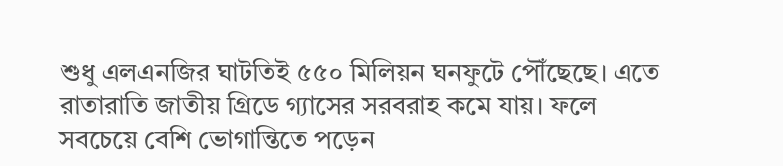শুধু এলএনজির ঘাটতিই ৫৫০ মিলিয়ন ঘনফুটে পৌঁছেছে। এতে রাতারাতি জাতীয় গ্রিডে গ্যাসের সরবরাহ কমে যায়। ফলে সবচেয়ে বেশি ভোগান্তিতে পড়েন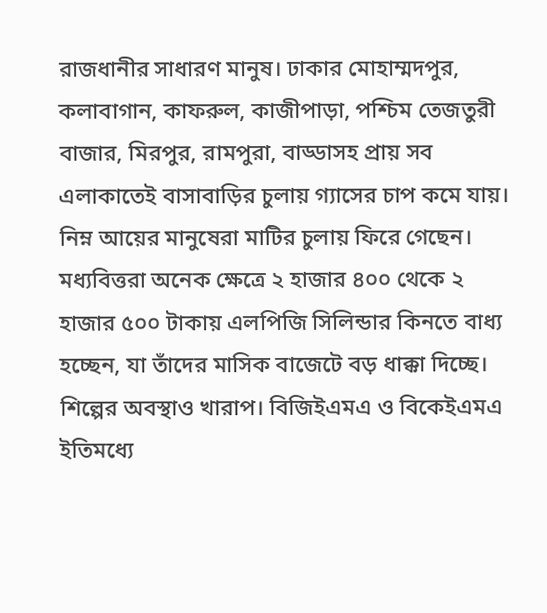রাজধানীর সাধারণ মানুষ। ঢাকার মোহাম্মদপুর, কলাবাগান, কাফরুল, কাজীপাড়া, পশ্চিম তেজতুরী বাজার, মিরপুর, রামপুরা, বাড্ডাসহ প্রায় সব এলাকাতেই বাসাবাড়ির চুলায় গ্যাসের চাপ কমে যায়। নিম্ন আয়ের মানুষেরা মাটির চুলায় ফিরে গেছেন। মধ্যবিত্তরা অনেক ক্ষেত্রে ২ হাজার ৪০০ থেকে ২ হাজার ৫০০ টাকায় এলপিজি সিলিন্ডার কিনতে বাধ্য হচ্ছেন, যা তাঁদের মাসিক বাজেটে বড় ধাক্কা দিচ্ছে। শিল্পের অবস্থাও খারাপ। বিজিইএমএ ও বিকেইএমএ ইতিমধ্যে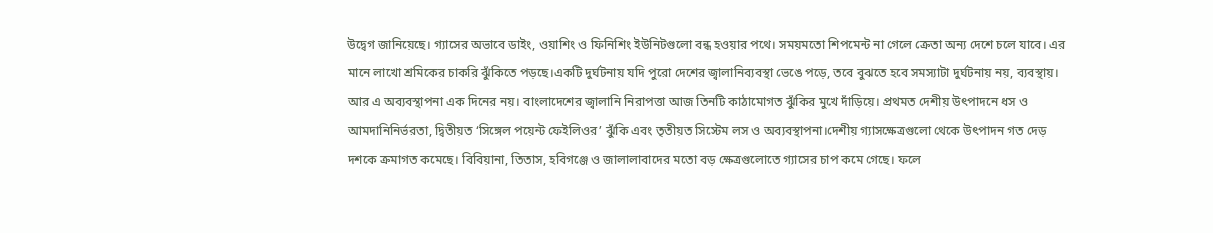উদ্বেগ জানিয়েছে। গ্যাসের অভাবে ডাইং, ওয়াশিং ও ফিনিশিং ইউনিটগুলো বন্ধ হওয়ার পথে। সময়মতো শিপমেন্ট না গেলে ক্রেতা অন্য দেশে চলে যাবে। এর মানে লাখো শ্রমিকের চাকরি ঝুঁকিতে পড়ছে।একটি দুর্ঘটনায় যদি পুরো দেশের জ্বালানিব্যবস্থা ভেঙে পড়ে, তবে বুঝতে হবে সমস্যাটা দুর্ঘটনায় নয়, ব্যবস্থায়। আর এ অব্যবস্থাপনা এক দিনের নয়। বাংলাদেশের জ্বালানি নিরাপত্তা আজ তিনটি কাঠামোগত ঝুঁকির মুখে দাঁড়িয়ে। প্রথমত দেশীয় উৎপাদনে ধস ও আমদানিনির্ভরতা, দ্বিতীয়ত ‘সিঙ্গেল পয়েন্ট ফেইলিওর’ ঝুঁকি এবং তৃতীয়ত সিস্টেম লস ও অব্যবস্থাপনা।দেশীয় গ্যাসক্ষেত্রগুলো থেকে উৎপাদন গত দেড় দশকে ক্রমাগত কমেছে। বিবিয়ানা, তিতাস, হবিগঞ্জে ও জালালাবাদের মতো বড় ক্ষেত্রগুলোতে গ্যাসের চাপ কমে গেছে। ফলে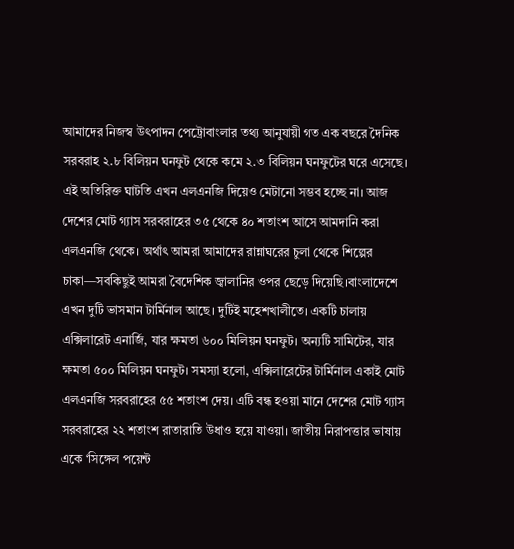আমাদের নিজস্ব উৎপাদন পেট্রোবাংলার তথ্য আনুযায়ী গত এক বছরে দৈনিক সরবরাহ ২.৮ বিলিয়ন ঘনফুট থেকে কমে ২.৩ বিলিয়ন ঘনফুটের ঘরে এসেছে। এই অতিরিক্ত ঘাটতি এখন এলএনজি দিয়েও মেটানো সম্ভব হচ্ছে না। আজ দেশের মোট গ্যাস সরবরাহের ৩৫ থেকে ৪০ শতাংশ আসে আমদানি করা এলএনজি থেকে। অর্থাৎ আমরা আমাদের রান্নাঘরের চুলা থেকে শিল্পের চাকা—সবকিছুই আমরা বৈদেশিক জ্বালানির ওপর ছেড়ে দিয়েছি।বাংলাদেশে এখন দুটি ভাসমান টার্মিনাল আছে। দুটিই মহেশখালীতে। একটি চালায় এক্সিলারেট এনার্জি, যার ক্ষমতা ৬০০ মিলিয়ন ঘনফুট। অন্যটি সামিটের, যার ক্ষমতা ৫০০ মিলিয়ন ঘনফুট। সমস্যা হলো, এক্সিলারেটের টার্মিনাল একাই মোট এলএনজি সরবরাহের ৫৫ শতাংশ দেয়। এটি বন্ধ হওয়া মানে দেশের মোট গ্যাস সরবরাহের ২২ শতাংশ রাতারাতি উধাও হয়ে যাওয়া। জাতীয় নিরাপত্তার ভাষায় একে ‘সিঙ্গেল পয়েন্ট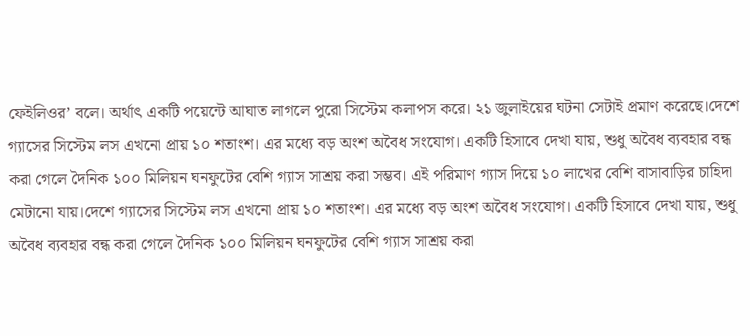ফেইলিওর’ বলে। অর্থাৎ একটি পয়েন্টে আঘাত লাগলে পুরো সিস্টেম কলাপস করে। ২১ জুলাইয়ের ঘটনা সেটাই প্রমাণ করেছে।দেশে গ্যাসের সিস্টেম লস এখনো প্রায় ১০ শতাংশ। এর মধ্যে বড় অংশ অবৈধ সংযোগ। একটি হিসাবে দেখা যায়, শুধু অবৈধ ব্যবহার বন্ধ করা গেলে দৈনিক ১০০ মিলিয়ন ঘনফুটের বেশি গ্যাস সাশ্রয় করা সম্ভব। এই পরিমাণ গ্যাস দিয়ে ১০ লাখের বেশি বাসাবাড়ির চাহিদা মেটানো যায়।দেশে গ্যাসের সিস্টেম লস এখনো প্রায় ১০ শতাংশ। এর মধ্যে বড় অংশ অবৈধ সংযোগ। একটি হিসাবে দেখা যায়, শুধু অবৈধ ব্যবহার বন্ধ করা গেলে দৈনিক ১০০ মিলিয়ন ঘনফুটের বেশি গ্যাস সাশ্রয় করা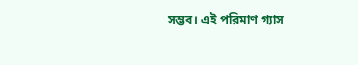সম্ভব। এই পরিমাণ গ্যাস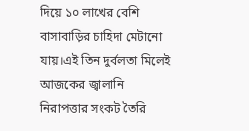দিয়ে ১০ লাখের বেশি বাসাবাড়ির চাহিদা মেটানো যায়।এই তিন দুর্বলতা মিলেই আজকের জ্বালানি নিরাপত্তার সংকট তৈরি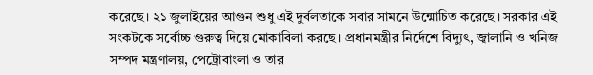করেছে। ২১ জুলাইয়ের আগুন শুধু এই দুর্বলতাকে সবার সামনে উন্মোচিত করেছে। সরকার এই সংকটকে সর্বোচ্চ গুরুত্ব দিয়ে মোকাবিলা করছে। প্রধানমন্ত্রীর নির্দেশে বিদ্যুৎ, জ্বালানি ও খনিজ সম্পদ মন্ত্রণালয়, পেট্রোবাংলা ও তার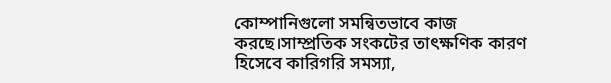কোম্পানিগুলো সমন্বিতভাবে কাজ করছে।সাম্প্রতিক সংকটের তাৎক্ষণিক কারণ হিসেবে কারিগরি সমস্যা,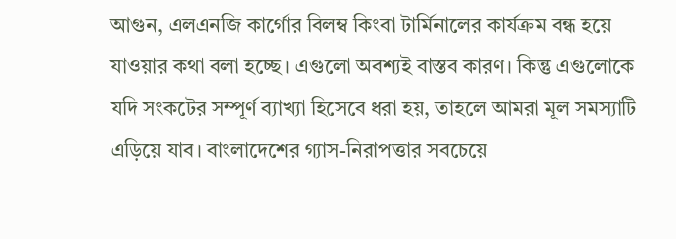আগুন, এলএনজি কার্গোর বিলম্ব কিংবা টার্মিনালের কার্যক্রম বন্ধ হয়ে যাওয়ার কথা বলা হচ্ছে। এগুলো অবশ্যই বাস্তব কারণ। কিন্তু এগুলোকে যদি সংকটের সম্পূর্ণ ব্যাখ্যা হিসেবে ধরা হয়, তাহলে আমরা মূল সমস্যাটি এড়িয়ে যাব। বাংলাদেশের গ্যাস-নিরাপত্তার সবচেয়ে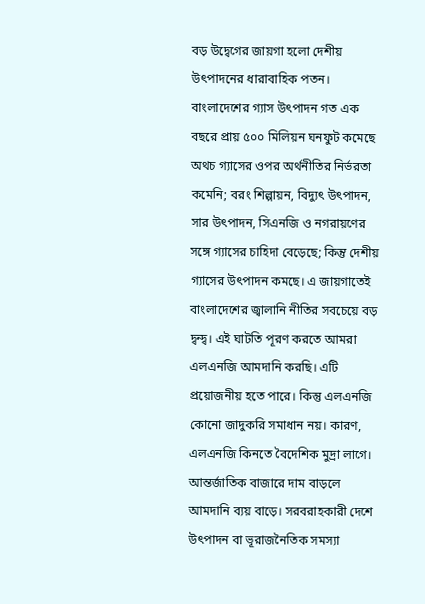বড় উদ্বেগের জায়গা হলো দেশীয় উৎপাদনের ধারাবাহিক পতন। বাংলাদেশের গ্যাস উৎপাদন গত এক বছরে প্রায় ৫০০ মিলিয়ন ঘনফুট কমেছে অথচ গ্যাসের ওপর অর্থনীতির নির্ভরতা কমেনি; বরং শিল্পায়ন, বিদ্যুৎ উৎপাদন, সার উৎপাদন, সিএনজি ও নগরায়ণের সঙ্গে গ্যাসের চাহিদা বেড়েছে; কিন্তু দেশীয় গ্যাসের উৎপাদন কমছে। এ জায়গাতেই বাংলাদেশের জ্বালানি নীতির সবচেয়ে বড় দ্বন্দ্ব। এই ঘাটতি পূরণ করতে আমরা এলএনজি আমদানি করছি। এটি প্রয়োজনীয় হতে পারে। কিন্তু এলএনজি কোনো জাদুকরি সমাধান নয়। কারণ, এলএনজি কিনতে বৈদেশিক মুদ্রা লাগে। আন্তর্জাতিক বাজারে দাম বাড়লে আমদানি ব্যয় বাড়ে। সরবরাহকারী দেশে উৎপাদন বা ভূরাজনৈতিক সমস্যা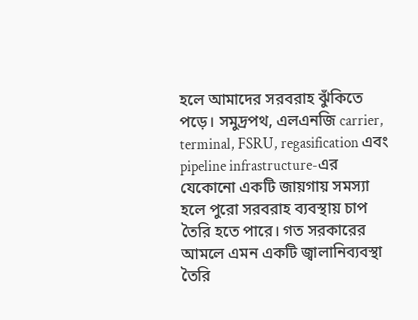হলে আমাদের সরবরাহ ঝুঁকিতে পড়ে। সমুদ্রপথ, এলএনজি carrier, terminal, FSRU, regasification এবং pipeline infrastructure-এর যেকোনো একটি জায়গায় সমস্যা হলে পুরো সরবরাহ ব্যবস্থায় চাপ তৈরি হতে পারে। গত সরকারের আমলে এমন একটি জ্বালানিব্যবস্থা তৈরি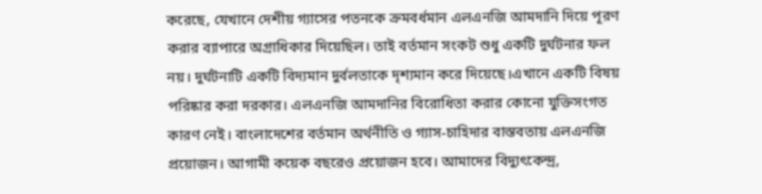করেছে, যেখানে দেশীয় গ্যাসের পতনকে ক্রমবর্ধমান এলএনজি আমদানি দিয়ে পূরণ করার ব্যাপারে অগ্রাধিকার দিয়েছিল। তাই বর্তমান সংকট শুধু একটি দুর্ঘটনার ফল নয়। দুর্ঘটনাটি একটি বিদ্যমান দুর্বলতাকে দৃশ্যমান করে দিয়েছে।এখানে একটি বিষয় পরিষ্কার করা দরকার। এলএনজি আমদানির বিরোধিতা করার কোনো যুক্তিসংগত কারণ নেই। বাংলাদেশের বর্তমান অর্থনীতি ও গ্যাস-চাহিদার বাস্তবতায় এলএনজি প্রয়োজন। আগামী কয়েক বছরেও প্রয়োজন হবে। আমাদের বিদ্যুৎকেন্দ্র,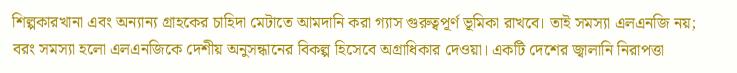শিল্পকারখানা এবং অন্যান্য গ্রাহকের চাহিদা মেটাতে আমদানি করা গ্যাস গুরুত্বপূর্ণ ভূমিকা রাখবে। তাই সমস্যা এলএনজি নয়; বরং সমস্যা হলো এলএনজিকে দেশীয় অনুসন্ধানের বিকল্প হিসেবে অগ্রাধিকার দেওয়া। একটি দেশের জ্বালানি নিরাপত্তা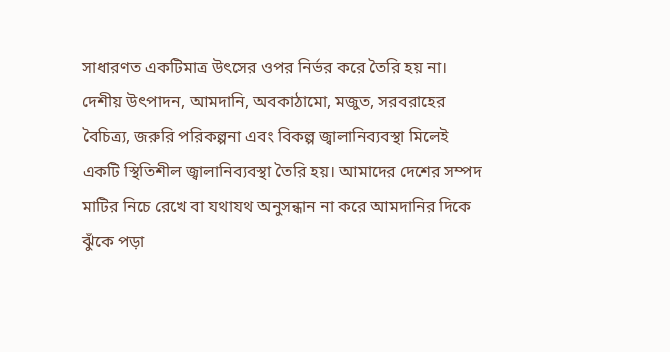সাধারণত একটিমাত্র উৎসের ওপর নির্ভর করে তৈরি হয় না। দেশীয় উৎপাদন, আমদানি, অবকাঠামো, মজুত, সরবরাহের বৈচিত্র্য, জরুরি পরিকল্পনা এবং বিকল্প জ্বালানিব্যবস্থা মিলেই একটি স্থিতিশীল জ্বালানিব্যবস্থা তৈরি হয়। আমাদের দেশের সম্পদ মাটির নিচে রেখে বা যথাযথ অনুসন্ধান না করে আমদানির দিকে ঝুঁকে পড়া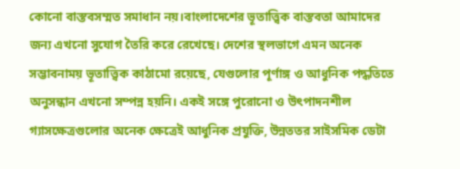কোনো বাস্তবসম্মত সমাধান নয়।বাংলাদেশের ভূতাত্ত্বিক বাস্তবতা আমাদের জন্য এখনো সুযোগ তৈরি করে রেখেছে। দেশের স্থলভাগে এমন অনেক সম্ভাবনাময় ভূতাত্ত্বিক কাঠামো রয়েছে, যেগুলোর পূর্ণাঙ্গ ও আধুনিক পদ্ধতিতে অনুসন্ধান এখনো সম্পন্ন হয়নি। একই সঙ্গে পুরোনো ও উৎপাদনশীল গ্যাসক্ষেত্রগুলোর অনেক ক্ষেত্রেই আধুনিক প্রযুক্তি, উন্নততর সাইসমিক ডেটা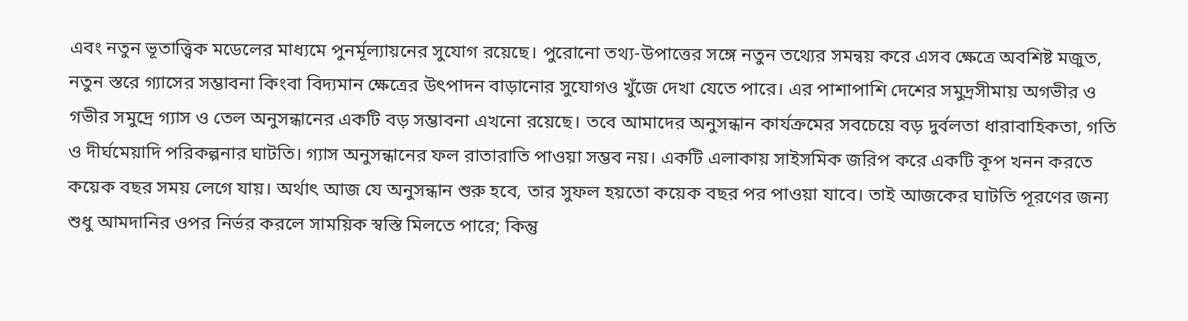এবং নতুন ভূতাত্ত্বিক মডেলের মাধ্যমে পুনর্মূল্যায়নের সুযোগ রয়েছে। পুরোনো তথ্য-উপাত্তের সঙ্গে নতুন তথ্যের সমন্বয় করে এসব ক্ষেত্রে অবশিষ্ট মজুত, নতুন স্তরে গ্যাসের সম্ভাবনা কিংবা বিদ্যমান ক্ষেত্রের উৎপাদন বাড়ানোর সুযোগও খুঁজে দেখা যেতে পারে। এর পাশাপাশি দেশের সমুদ্রসীমায় অগভীর ও গভীর সমুদ্রে গ্যাস ও তেল অনুসন্ধানের একটি বড় সম্ভাবনা এখনো রয়েছে। তবে আমাদের অনুসন্ধান কার্যক্রমের সবচেয়ে বড় দুর্বলতা ধারাবাহিকতা, গতি ও দীর্ঘমেয়াদি পরিকল্পনার ঘাটতি। গ্যাস অনুসন্ধানের ফল রাতারাতি পাওয়া সম্ভব নয়। একটি এলাকায় সাইসমিক জরিপ করে একটি কূপ খনন করতে কয়েক বছর সময় লেগে যায়। অর্থাৎ আজ যে অনুসন্ধান শুরু হবে, তার সুফল হয়তো কয়েক বছর পর পাওয়া যাবে। তাই আজকের ঘাটতি পূরণের জন্য শুধু আমদানির ওপর নির্ভর করলে সাময়িক স্বস্তি মিলতে পারে; কিন্তু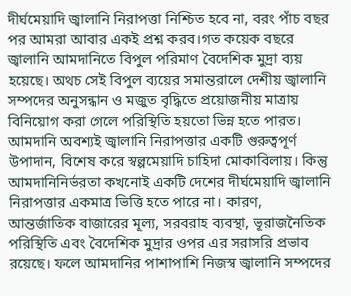দীর্ঘমেয়াদি জ্বালানি নিরাপত্তা নিশ্চিত হবে না, বরং পাঁচ বছর পর আমরা আবার একই প্রশ্ন করব।গত কয়েক বছরে জ্বালানি আমদানিতে বিপুল পরিমাণ বৈদেশিক মুদ্রা ব্যয় হয়েছে। অথচ সেই বিপুল ব্যয়ের সমান্তরালে দেশীয় জ্বালানি সম্পদের অনুসন্ধান ও মজুত বৃদ্ধিতে প্রয়োজনীয় মাত্রায় বিনিয়োগ করা গেলে পরিস্থিতি হয়তো ভিন্ন হতে পারত। আমদানি অবশ্যই জ্বালানি নিরাপত্তার একটি গুরুত্বপূর্ণ উপাদান, বিশেষ করে স্বল্পমেয়াদি চাহিদা মোকাবিলায়। কিন্তু আমদানিনির্ভরতা কখনোই একটি দেশের দীর্ঘমেয়াদি জ্বালানি নিরাপত্তার একমাত্র ভিত্তি হতে পারে না। কারণ, আন্তর্জাতিক বাজারের মূল্য, সরবরাহ ব্যবস্থা, ভূরাজনৈতিক পরিস্থিতি এবং বৈদেশিক মুদ্রার ওপর এর সরাসরি প্রভাব রয়েছে। ফলে আমদানির পাশাপাশি নিজস্ব জ্বালানি সম্পদের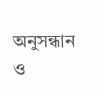অনুসন্ধান ও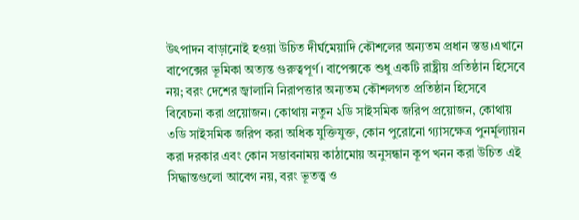উৎপাদন বাড়ানোই হওয়া উচিত দীর্ঘমেয়াদি কৌশলের অন্যতম প্রধান স্তম্ভ।এখানে বাপেক্সের ভূমিকা অত্যন্ত গুরুত্বপূর্ণ। বাপেক্সকে শুধু একটি রাষ্ট্রীয় প্রতিষ্ঠান হিসেবে নয়; বরং দেশের জ্বালানি নিরাপত্তার অন্যতম কৌশলগত প্রতিষ্ঠান হিসেবে বিবেচনা করা প্রয়োজন। কোথায় নতুন ২ডি সাইসমিক জরিপ প্রয়োজন, কোথায় ৩ডি সাইসমিক জরিপ করা অধিক যুক্তিযুক্ত, কোন পুরোনো গ্যাসক্ষেত্র পুনর্মূল্যায়ন করা দরকার এবং কোন সম্ভাবনাময় কাঠামোয় অনুসন্ধান কূপ খনন করা উচিত এই সিদ্ধান্তগুলো আবেগ নয়, বরং ভূতত্ত্ব ও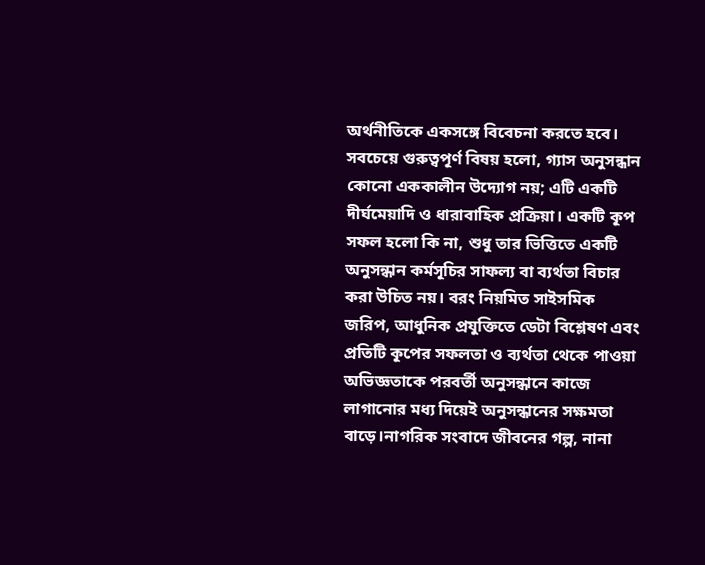অর্থনীতিকে একসঙ্গে বিবেচনা করতে হবে। সবচেয়ে গুরুত্বপূর্ণ বিষয় হলো, গ্যাস অনুসন্ধান কোনো এককালীন উদ্যোগ নয়; এটি একটি দীর্ঘমেয়াদি ও ধারাবাহিক প্রক্রিয়া। একটি কূপ সফল হলো কি না, শুধু তার ভিত্তিতে একটি অনুসন্ধান কর্মসূচির সাফল্য বা ব্যর্থতা বিচার করা উচিত নয়। বরং নিয়মিত সাইসমিক জরিপ, আধুনিক প্রযুক্তিতে ডেটা বিশ্লেষণ এবং প্রতিটি কূপের সফলতা ও ব্যর্থতা থেকে পাওয়া অভিজ্ঞতাকে পরবর্তী অনুসন্ধানে কাজে লাগানোর মধ্য দিয়েই অনুসন্ধানের সক্ষমতা বাড়ে।নাগরিক সংবাদে জীবনের গল্প, নানা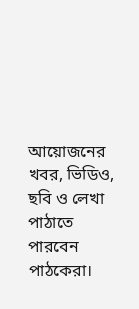আয়োজনের খবর, ভিডিও, ছবি ও লেখা পাঠাতে পারবেন পাঠকেরা।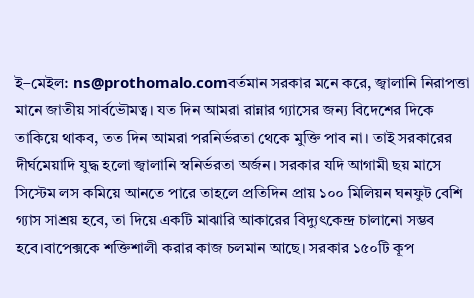ই–মেইল: ns@prothomalo.comবর্তমান সরকার মনে করে, জ্বালানি নিরাপত্তা মানে জাতীয় সার্বভৌমত্ব। যত দিন আমরা রান্নার গ্যাসের জন্য বিদেশের দিকে তাকিয়ে থাকব, তত দিন আমরা পরনির্ভরতা থেকে মুক্তি পাব না। তাই সরকারের দীর্ঘমেয়াদি যুদ্ধ হলো জ্বালানি স্বনির্ভরতা অর্জন। সরকার যদি আগামী ছয় মাসে সিস্টেম লস কমিয়ে আনতে পারে তাহলে প্রতিদিন প্রায় ১০০ মিলিয়ন ঘনফুট বেশি গ্যাস সাশ্রয় হবে, তা দিয়ে একটি মাঝারি আকারের বিদ্যুৎকেন্দ্র চালানো সম্ভব হবে।বাপেক্সকে শক্তিশালী করার কাজ চলমান আছে। সরকার ১৫০টি কূপ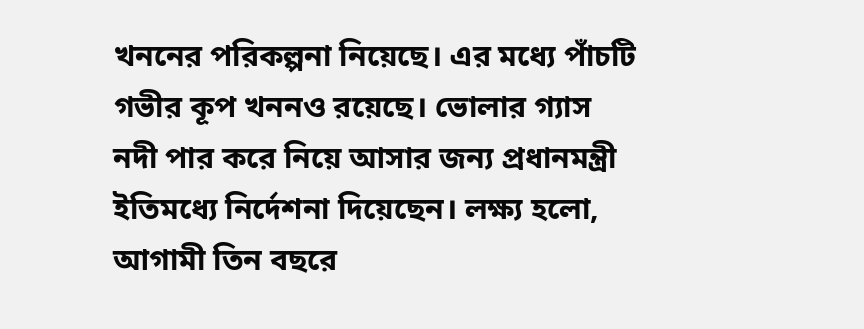খননের পরিকল্পনা নিয়েছে। এর মধ্যে পাঁচটি গভীর কূপ খননও রয়েছে। ভোলার গ্যাস নদী পার করে নিয়ে আসার জন্য প্রধানমন্ত্রী ইতিমধ্যে নির্দেশনা দিয়েছেন। লক্ষ্য হলো, আগামী তিন বছরে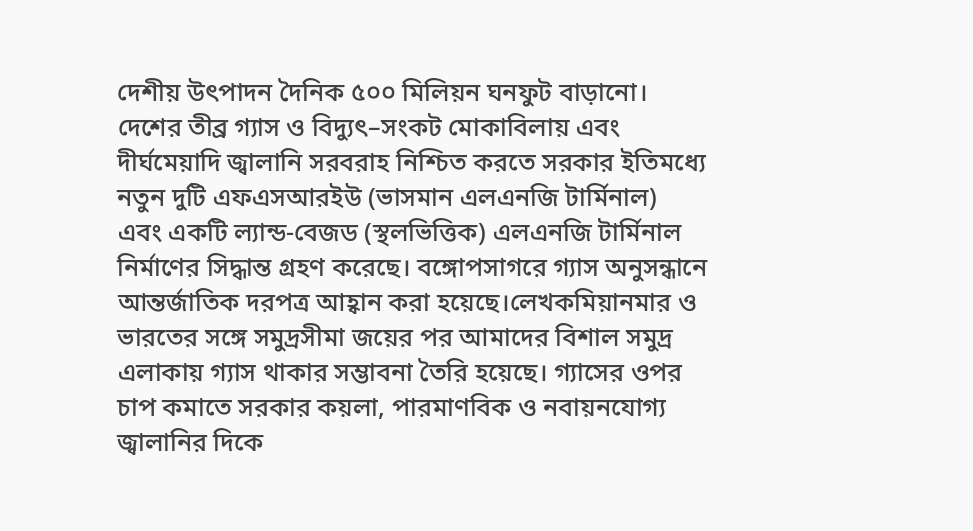দেশীয় উৎপাদন দৈনিক ৫০০ মিলিয়ন ঘনফুট বাড়ানো। দেশের তীব্র গ্যাস ও বিদ্যুৎ–সংকট মোকাবিলায় এবং দীর্ঘমেয়াদি জ্বালানি সরবরাহ নিশ্চিত করতে সরকার ইতিমধ্যে নতুন দুটি এফএসআরইউ (ভাসমান এলএনজি টার্মিনাল) এবং একটি ল্যান্ড-বেজড (স্থলভিত্তিক) এলএনজি টার্মিনাল নির্মাণের সিদ্ধান্ত গ্রহণ করেছে। বঙ্গোপসাগরে গ্যাস অনুসন্ধানে আন্তর্জাতিক দরপত্র আহ্বান করা হয়েছে।লেখকমিয়ানমার ও ভারতের সঙ্গে সমুদ্রসীমা জয়ের পর আমাদের বিশাল সমুদ্র এলাকায় গ্যাস থাকার সম্ভাবনা তৈরি হয়েছে। গ্যাসের ওপর চাপ কমাতে সরকার কয়লা, পারমাণবিক ও নবায়নযোগ্য জ্বালানির দিকে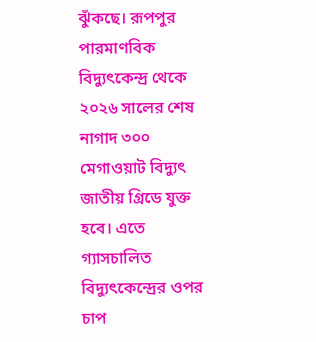ঝুঁকছে। রূপপুর পারমাণবিক বিদ্যুৎকেন্দ্র থেকে ২০২৬ সালের শেষ নাগাদ ৩০০ মেগাওয়াট বিদ্যুৎ জাতীয় গ্রিডে যুক্ত হবে। এতে গ্যাসচালিত বিদ্যুৎকেন্দ্রের ওপর চাপ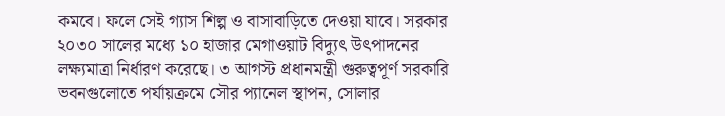কমবে। ফলে সেই গ্যাস শিল্প ও বাসাবাড়িতে দেওয়া যাবে। সরকার ২০৩০ সালের মধ্যে ১০ হাজার মেগাওয়াট বিদ্যুৎ উৎপাদনের লক্ষ্যমাত্রা নির্ধারণ করেছে। ৩ আগস্ট প্রধানমন্ত্রী গুরুত্বপূর্ণ সরকারি ভবনগুলোতে পর্যায়ক্রমে সৌর প্যানেল স্থাপন, সোলার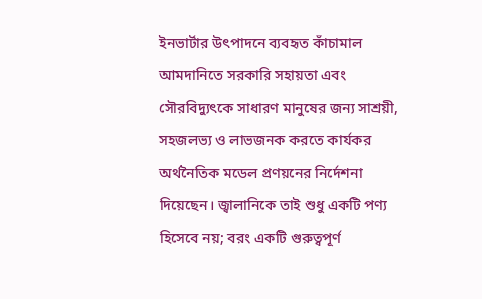ইনভার্টার উৎপাদনে ব্যবহৃত কাঁচামাল আমদানিতে সরকারি সহায়তা এবং সৌরবিদ্যুৎকে সাধারণ মানুষের জন্য সাশ্রয়ী, সহজলভ্য ও লাভজনক করতে কার্যকর অর্থনৈতিক মডেল প্রণয়নের নির্দেশনা দিয়েছেন। জ্বালানিকে তাই শুধু একটি পণ্য হিসেবে নয়; বরং একটি গুরুত্বপূর্ণ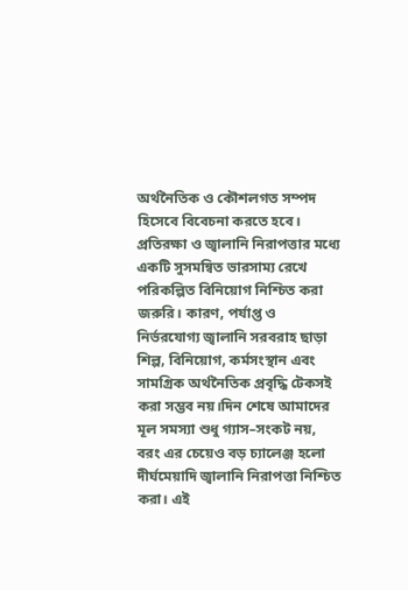অর্থনৈতিক ও কৌশলগত সম্পদ হিসেবে বিবেচনা করতে হবে। প্রতিরক্ষা ও জ্বালানি নিরাপত্তার মধ্যে একটি সুসমন্বিত ভারসাম্য রেখে পরিকল্পিত বিনিয়োগ নিশ্চিত করা জরুরি। কারণ, পর্যাপ্ত ও নির্ভরযোগ্য জ্বালানি সরবরাহ ছাড়া শিল্প, বিনিয়োগ, কর্মসংস্থান এবং সামগ্রিক অর্থনৈতিক প্রবৃদ্ধি টেকসই করা সম্ভব নয়।দিন শেষে আমাদের মূল সমস্যা শুধু গ্যাস–সংকট নয়, বরং এর চেয়েও বড় চ্যালেঞ্জ হলো দীর্ঘমেয়াদি জ্বালানি নিরাপত্তা নিশ্চিত করা। এই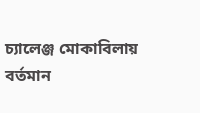চ্যালেঞ্জ মোকাবিলায় বর্তমান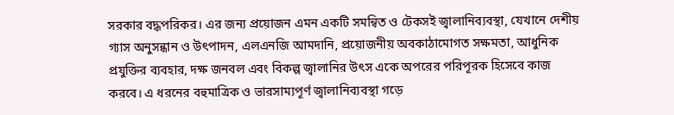সরকার বদ্ধপরিকর। এর জন্য প্রয়োজন এমন একটি সমন্বিত ও টেকসই জ্বালানিব্যবস্থা, যেখানে দেশীয় গ্যাস অনুসন্ধান ও উৎপাদন, এলএনজি আমদানি, প্রয়োজনীয় অবকাঠামোগত সক্ষমতা, আধুনিক প্রযুক্তির ব্যবহার, দক্ষ জনবল এবং বিকল্প জ্বালানির উৎস একে অপরের পরিপূরক হিসেবে কাজ করবে। এ ধরনের বহুমাত্রিক ও ভারসাম্যপূর্ণ জ্বালানিব্যবস্থা গড়ে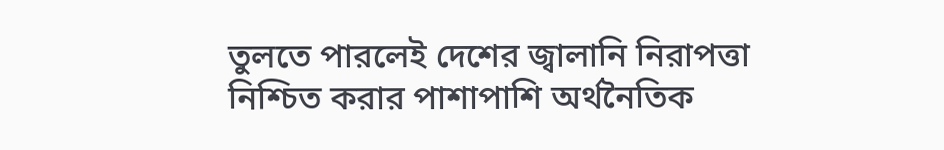তুলতে পারলেই দেশের জ্বালানি নিরাপত্তা নিশ্চিত করার পাশাপাশি অর্থনৈতিক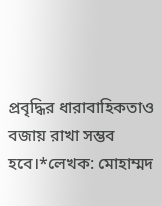প্রবৃদ্ধির ধারাবাহিকতাও বজায় রাখা সম্ভব হবে।*লেখক: মোহাম্মদ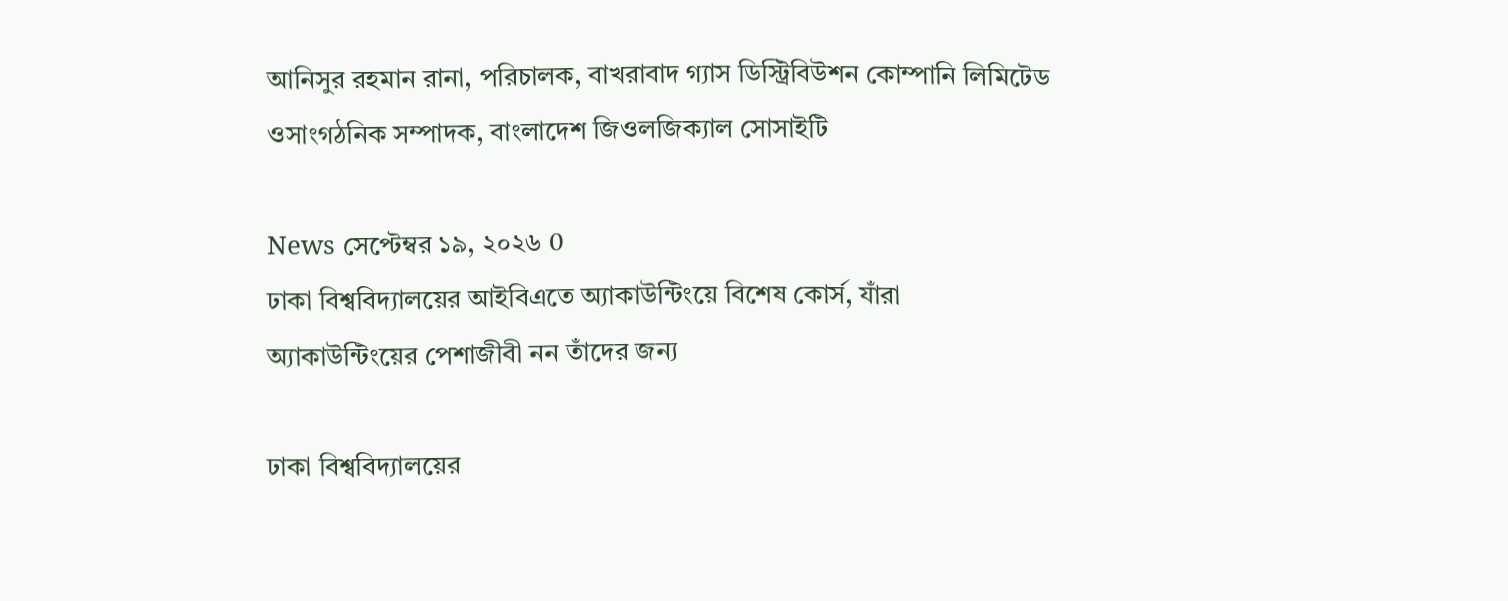আনিসুর রহমান রানা, পরিচালক, বাখরাবাদ গ্যাস ডিস্ট্রিবিউশন কোম্পানি লিমিটেড ওসাংগঠনিক সম্পাদক, বাংলাদেশ জিওলজিক্যাল সোসাইটি

News সেপ্টেম্বর ১৯, ২০২৬ 0
ঢাকা বিশ্ববিদ্যালয়ের আইবিএতে অ্যাকাউন্টিংয়ে বিশেষ কোর্স, যাঁরা অ্যাকাউন্টিংয়ের পেশাজীবী নন তাঁদের জন্য

ঢাকা বিশ্ববিদ্যালয়ের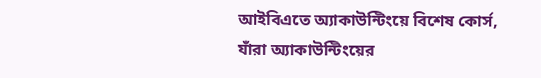আইবিএতে অ্যাকাউন্টিংয়ে বিশেষ কোর্স, যাঁরা অ্যাকাউন্টিংয়ের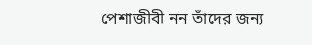পেশাজীবী নন তাঁদের জন্য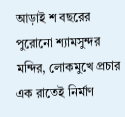আড়াই শ বছরের পুরোনো শ্যামসুন্দর মন্দির, লোকমুখে প্রচার এক রাতেই নির্মাণ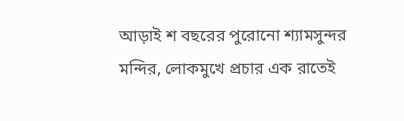আড়াই শ বছরের পুরোনো শ্যামসুন্দর মন্দির, লোকমুখে প্রচার এক রাতেই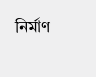নির্মাণ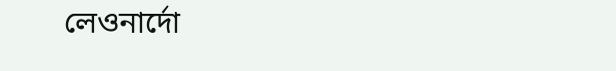লেওনার্দো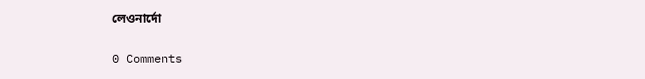লেওনার্দো

0 Comments